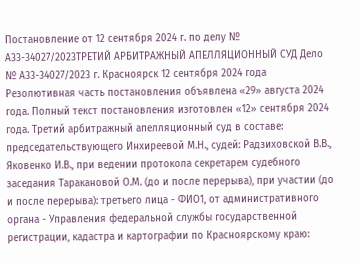Постановление от 12 сентября 2024 г. по делу № А33-34027/2023ТРЕТИЙ АРБИТРАЖНЫЙ АПЕЛЛЯЦИОННЫЙ СУД Дело № А33-34027/2023 г. Красноярск 12 сентября 2024 года Резолютивная часть постановления объявлена «29» августа 2024 года. Полный текст постановления изготовлен «12» сентября 2024 года. Третий арбитражный апелляционный суд в составе: председательствующего Инхиреевой М.Н., судей: Радзиховской В.В., Яковенко И.В., при ведении протокола секретарем судебного заседания Таракановой О.М. (до и после перерыва), при участии (до и после перерыва): третьего лица - ФИО1, от административного органа - Управления федеральной службы государственной регистрации, кадастра и картографии по Красноярскому краю: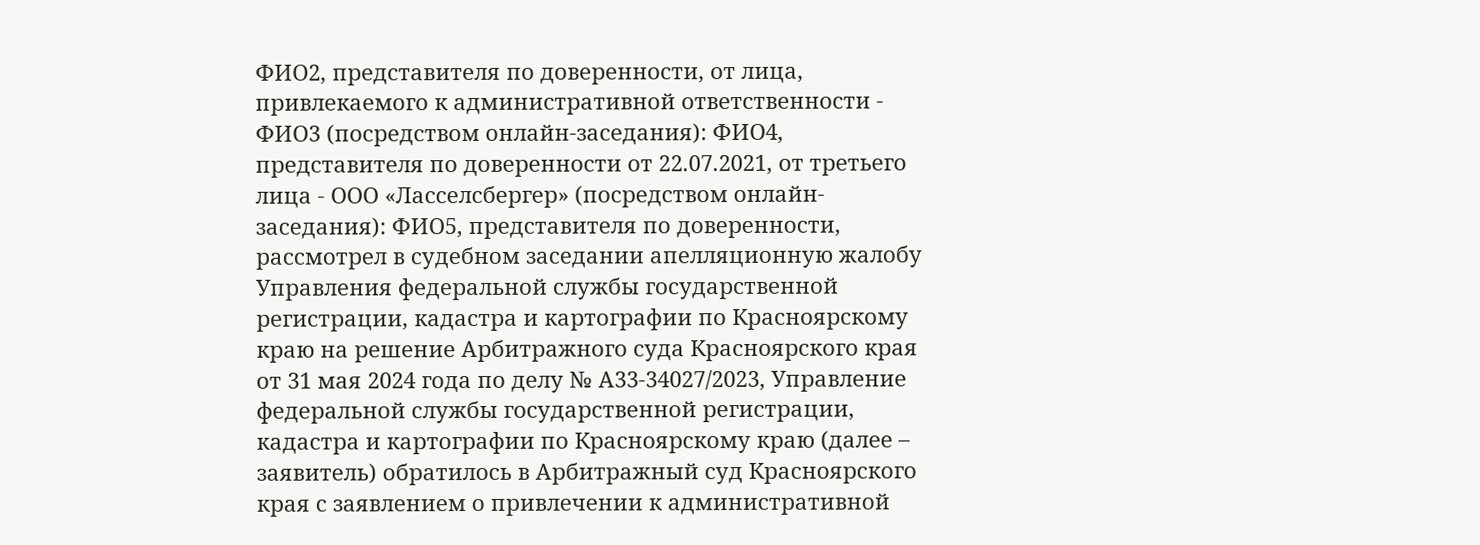ФИО2, представителя по доверенности, от лица, привлекаемого к административной ответственности - ФИО3 (посредством онлайн-заседания): ФИО4, представителя по доверенности от 22.07.2021, от третьего лица - ООО «Ласселсбергер» (посредством онлайн-заседания): ФИО5, представителя по доверенности, рассмотрел в судебном заседании апелляционную жалобу Управления федеральной службы государственной регистрации, кадастра и картографии по Красноярскому краю на решение Арбитражного суда Красноярского края от 31 мая 2024 года по делу № А33-34027/2023, Управление федеральной службы государственной регистрации, кадастра и картографии по Красноярскому краю (далее – заявитель) обратилось в Арбитражный суд Красноярского края с заявлением о привлечении к административной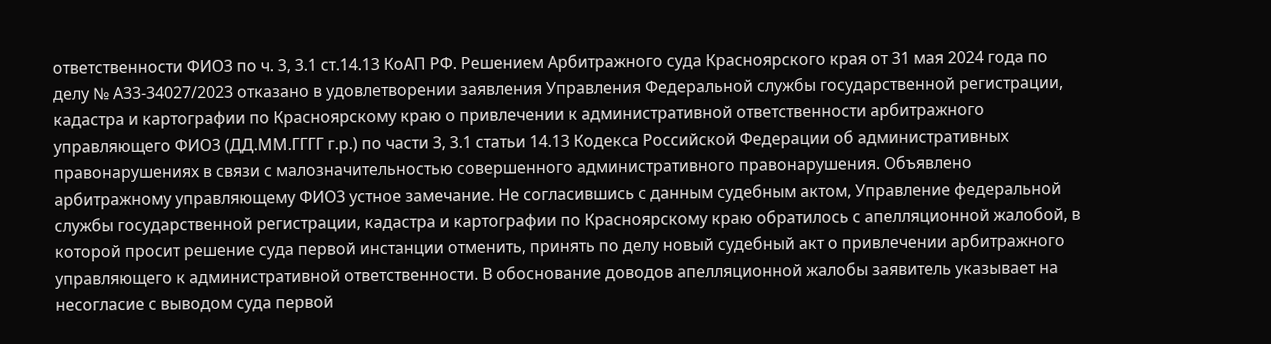ответственности ФИО3 по ч. 3, 3.1 ст.14.13 КоАП РФ. Решением Арбитражного суда Красноярского края от 31 мая 2024 года по делу № А33-34027/2023 отказано в удовлетворении заявления Управления Федеральной службы государственной регистрации, кадастра и картографии по Красноярскому краю о привлечении к административной ответственности арбитражного управляющего ФИО3 (ДД.ММ.ГГГГ г.р.) по части 3, 3.1 статьи 14.13 Кодекса Российской Федерации об административных правонарушениях в связи с малозначительностью совершенного административного правонарушения. Объявлено арбитражному управляющему ФИО3 устное замечание. Не согласившись с данным судебным актом, Управление федеральной службы государственной регистрации, кадастра и картографии по Красноярскому краю обратилось с апелляционной жалобой, в которой просит решение суда первой инстанции отменить, принять по делу новый судебный акт о привлечении арбитражного управляющего к административной ответственности. В обоснование доводов апелляционной жалобы заявитель указывает на несогласие с выводом суда первой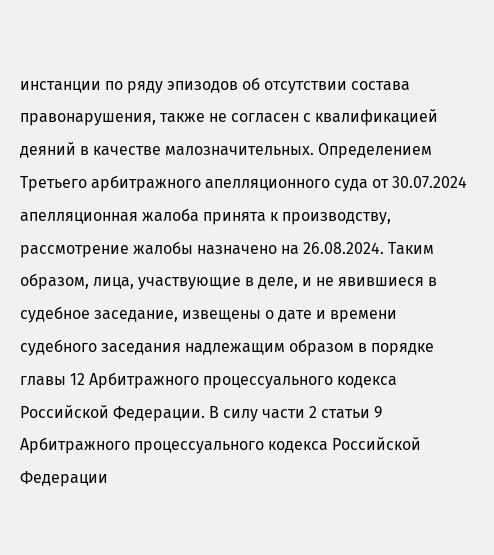инстанции по ряду эпизодов об отсутствии состава правонарушения, также не согласен с квалификацией деяний в качестве малозначительных. Определением Третьего арбитражного апелляционного суда от 30.07.2024 апелляционная жалоба принята к производству, рассмотрение жалобы назначено на 26.08.2024. Таким образом, лица, участвующие в деле, и не явившиеся в судебное заседание, извещены о дате и времени судебного заседания надлежащим образом в порядке главы 12 Арбитражного процессуального кодекса Российской Федерации. В силу части 2 статьи 9 Арбитражного процессуального кодекса Российской Федерации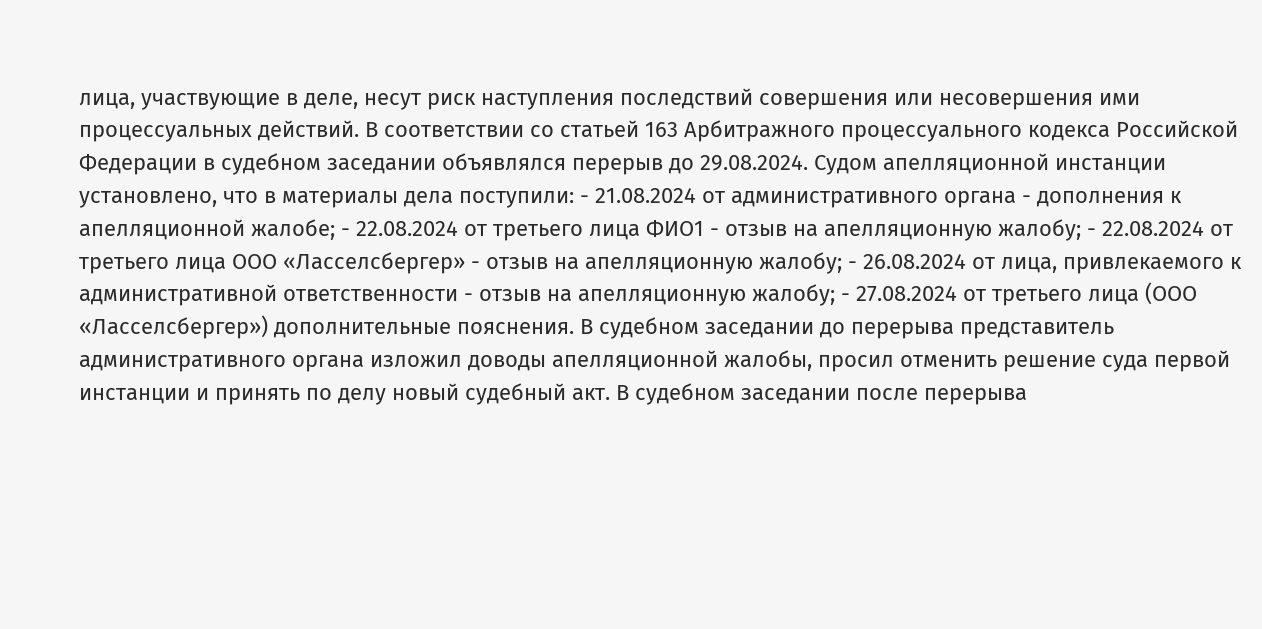лица, участвующие в деле, несут риск наступления последствий совершения или несовершения ими процессуальных действий. В соответствии со статьей 163 Арбитражного процессуального кодекса Российской Федерации в судебном заседании объявлялся перерыв до 29.08.2024. Судом апелляционной инстанции установлено, что в материалы дела поступили: - 21.08.2024 от административного органа - дополнения к апелляционной жалобе; - 22.08.2024 от третьего лица ФИО1 - отзыв на апелляционную жалобу; - 22.08.2024 от третьего лица ООО «Ласселсбергер» - отзыв на апелляционную жалобу; - 26.08.2024 от лица, привлекаемого к административной ответственности - отзыв на апелляционную жалобу; - 27.08.2024 от третьего лица (ООО «Ласселсбергер») дополнительные пояснения. В судебном заседании до перерыва представитель административного органа изложил доводы апелляционной жалобы, просил отменить решение суда первой инстанции и принять по делу новый судебный акт. В судебном заседании после перерыва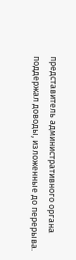представитель административного органа поддержал доводы, изложенные до перерыва.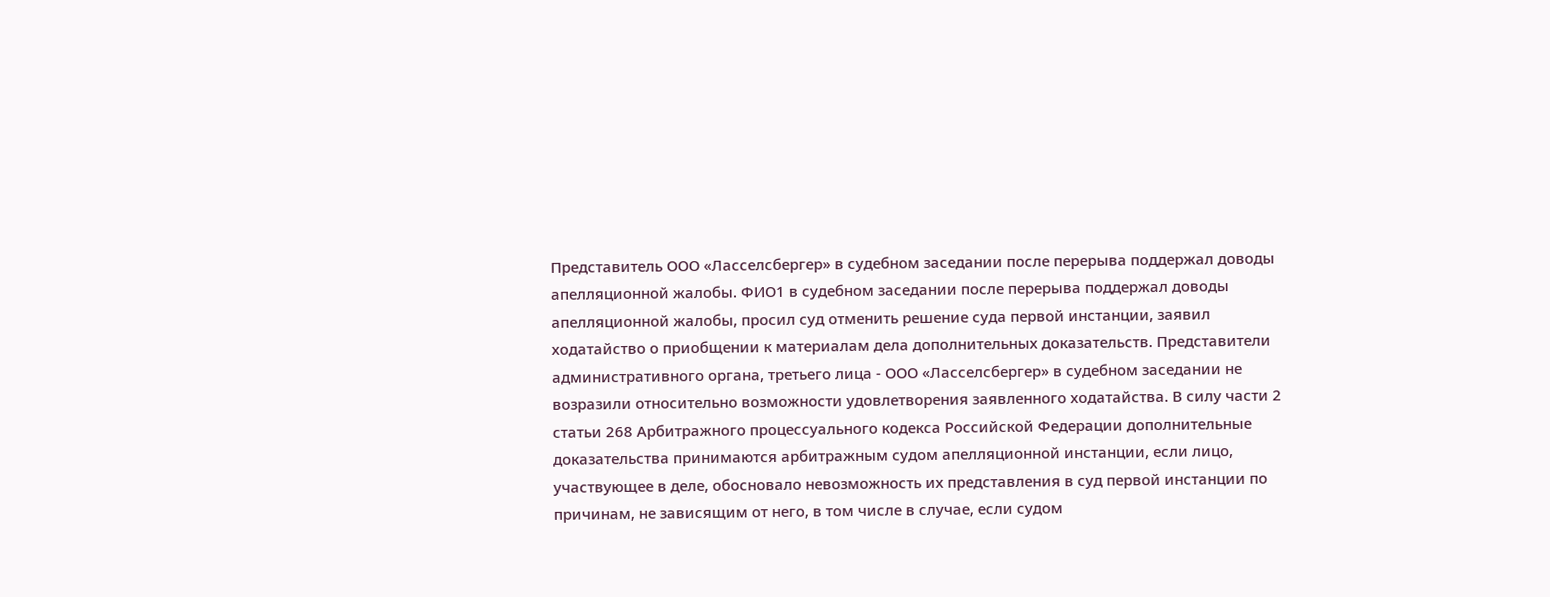Представитель ООО «Ласселсбергер» в судебном заседании после перерыва поддержал доводы апелляционной жалобы. ФИО1 в судебном заседании после перерыва поддержал доводы апелляционной жалобы, просил суд отменить решение суда первой инстанции, заявил ходатайство о приобщении к материалам дела дополнительных доказательств. Представители административного органа, третьего лица - ООО «Ласселсбергер» в судебном заседании не возразили относительно возможности удовлетворения заявленного ходатайства. В силу части 2 статьи 268 Арбитражного процессуального кодекса Российской Федерации дополнительные доказательства принимаются арбитражным судом апелляционной инстанции, если лицо, участвующее в деле, обосновало невозможность их представления в суд первой инстанции по причинам, не зависящим от него, в том числе в случае, если судом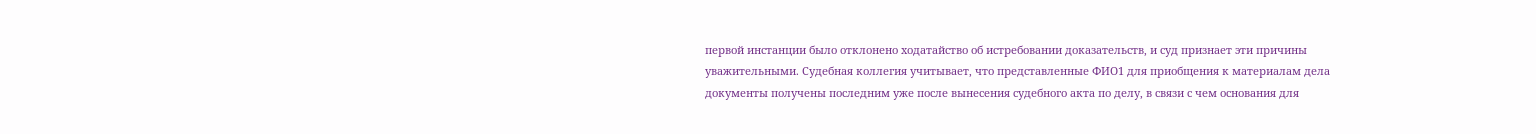первой инстанции было отклонено ходатайство об истребовании доказательств, и суд признает эти причины уважительными. Судебная коллегия учитывает, что представленные ФИО1 для приобщения к материалам дела документы получены последним уже после вынесения судебного акта по делу, в связи с чем основания для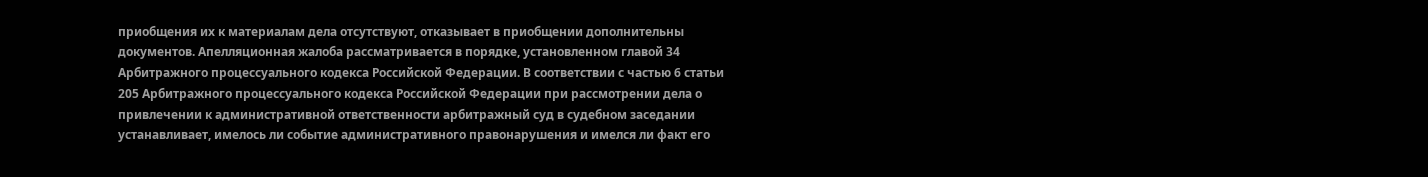приобщения их к материалам дела отсутствуют, отказывает в приобщении дополнительны документов. Апелляционная жалоба рассматривается в порядке, установленном главой 34 Арбитражного процессуального кодекса Российской Федерации. В соответствии с частью 6 статьи 205 Арбитражного процессуального кодекса Российской Федерации при рассмотрении дела о привлечении к административной ответственности арбитражный суд в судебном заседании устанавливает, имелось ли событие административного правонарушения и имелся ли факт его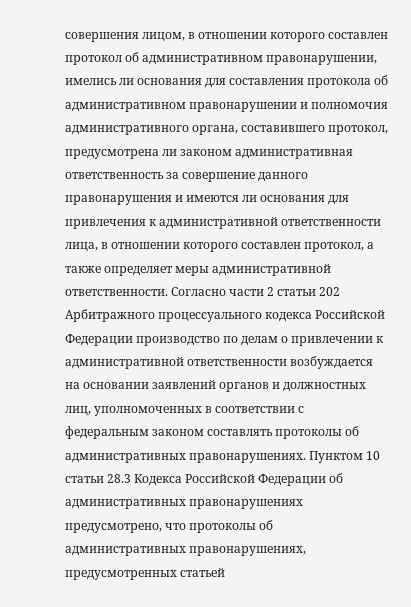совершения лицом, в отношении которого составлен протокол об административном правонарушении, имелись ли основания для составления протокола об административном правонарушении и полномочия административного органа, составившего протокол, предусмотрена ли законом административная ответственность за совершение данного правонарушения и имеются ли основания для привлечения к административной ответственности лица, в отношении которого составлен протокол, а также определяет меры административной ответственности. Согласно части 2 статьи 202 Арбитражного процессуального кодекса Российской Федерации производство по делам о привлечении к административной ответственности возбуждается на основании заявлений органов и должностных лиц, уполномоченных в соответствии с федеральным законом составлять протоколы об административных правонарушениях. Пунктом 10 статьи 28.3 Кодекса Российской Федерации об административных правонарушениях предусмотрено, что протоколы об административных правонарушениях, предусмотренных статьей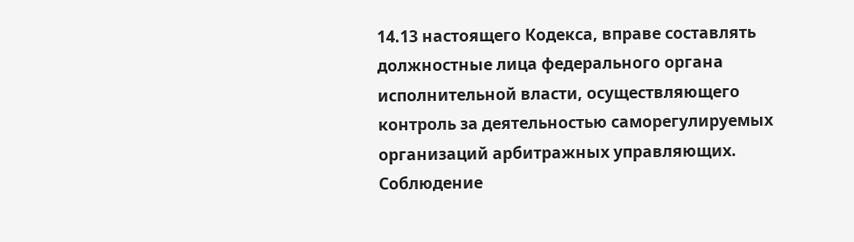14.13 настоящего Кодекса, вправе составлять должностные лица федерального органа исполнительной власти, осуществляющего контроль за деятельностью саморегулируемых организаций арбитражных управляющих. Соблюдение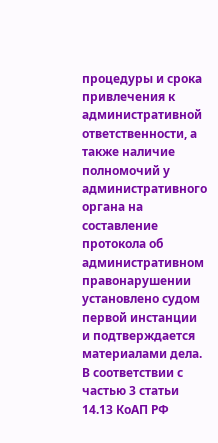процедуры и срока привлечения к административной ответственности, а также наличие полномочий у административного органа на составление протокола об административном правонарушении установлено судом первой инстанции и подтверждается материалами дела. В соответствии с частью 3 статьи 14.13 КоАП РФ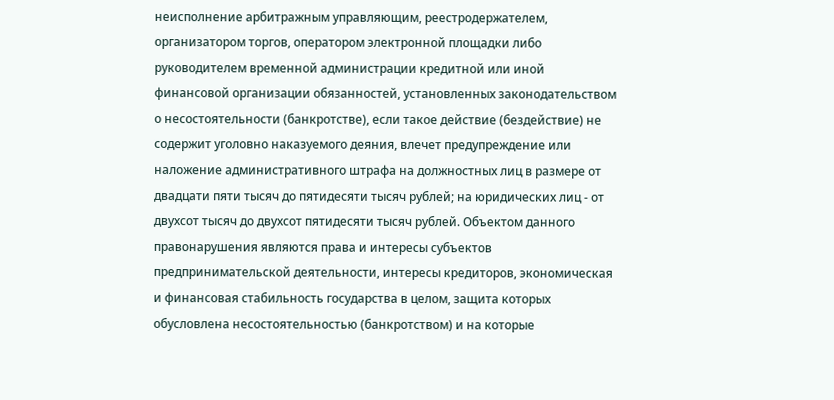неисполнение арбитражным управляющим, реестродержателем, организатором торгов, оператором электронной площадки либо руководителем временной администрации кредитной или иной финансовой организации обязанностей, установленных законодательством о несостоятельности (банкротстве), если такое действие (бездействие) не содержит уголовно наказуемого деяния, влечет предупреждение или наложение административного штрафа на должностных лиц в размере от двадцати пяти тысяч до пятидесяти тысяч рублей; на юридических лиц - от двухсот тысяч до двухсот пятидесяти тысяч рублей. Объектом данного правонарушения являются права и интересы субъектов предпринимательской деятельности, интересы кредиторов, экономическая и финансовая стабильность государства в целом, защита которых обусловлена несостоятельностью (банкротством) и на которые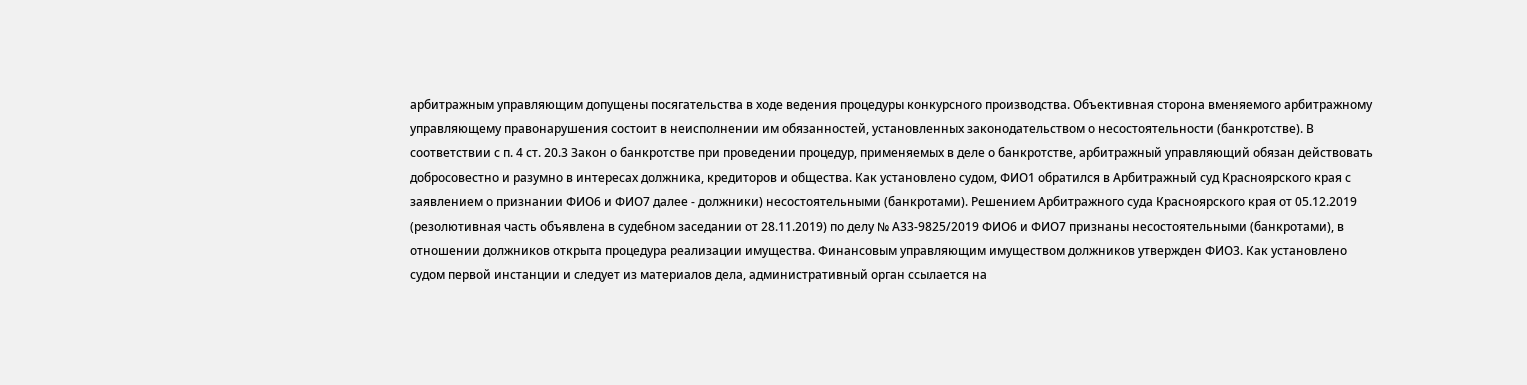арбитражным управляющим допущены посягательства в ходе ведения процедуры конкурсного производства. Объективная сторона вменяемого арбитражному управляющему правонарушения состоит в неисполнении им обязанностей, установленных законодательством о несостоятельности (банкротстве). В соответствии с п. 4 ст. 20.3 Закон о банкротстве при проведении процедур, применяемых в деле о банкротстве, арбитражный управляющий обязан действовать добросовестно и разумно в интересах должника, кредиторов и общества. Как установлено судом, ФИО1 обратился в Арбитражный суд Красноярского края с заявлением о признании ФИО6 и ФИО7 далее - должники) несостоятельными (банкротами). Решением Арбитражного суда Красноярского края от 05.12.2019 (резолютивная часть объявлена в судебном заседании от 28.11.2019) по делу № А33-9825/2019 ФИО6 и ФИО7 признаны несостоятельными (банкротами), в отношении должников открыта процедура реализации имущества. Финансовым управляющим имуществом должников утвержден ФИО3. Как установлено судом первой инстанции и следует из материалов дела, административный орган ссылается на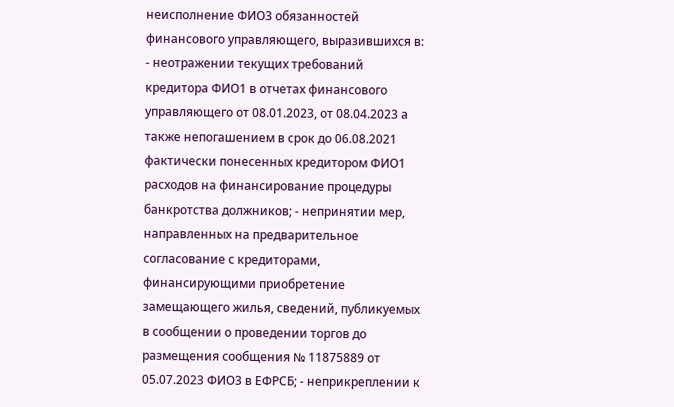неисполнение ФИО3 обязанностей финансового управляющего, выразившихся в: - неотражении текущих требований кредитора ФИО1 в отчетах финансового управляющего от 08.01.2023, от 08.04.2023 а также непогашением в срок до 06.08.2021 фактически понесенных кредитором ФИО1 расходов на финансирование процедуры банкротства должников; - непринятии мер, направленных на предварительное согласование с кредиторами, финансирующими приобретение замещающего жилья, сведений, публикуемых в сообщении о проведении торгов до размещения сообщения № 11875889 от 05.07.2023 ФИО3 в ЕФРСБ; - неприкреплении к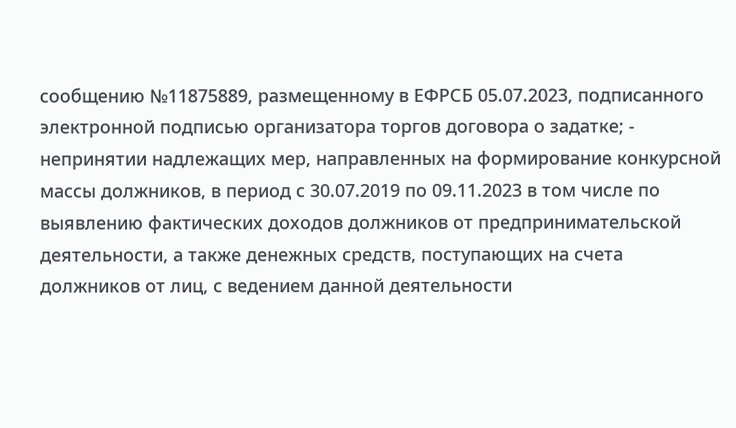сообщению №11875889, размещенному в ЕФРСБ 05.07.2023, подписанного электронной подписью организатора торгов договора о задатке; - непринятии надлежащих мер, направленных на формирование конкурсной массы должников, в период с 30.07.2019 по 09.11.2023 в том числе по выявлению фактических доходов должников от предпринимательской деятельности, а также денежных средств, поступающих на счета должников от лиц, с ведением данной деятельности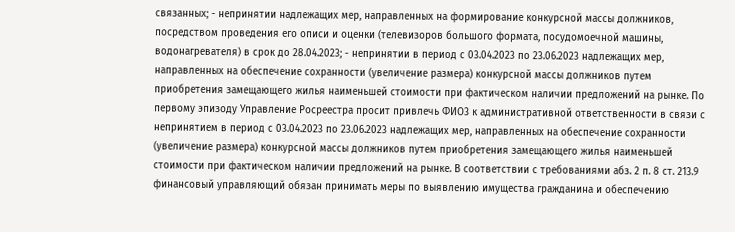связанных; - непринятии надлежащих мер, направленных на формирование конкурсной массы должников, посредством проведения его описи и оценки (телевизоров большого формата, посудомоечной машины, водонагревателя) в срок до 28.04.2023; - непринятии в период с 03.04.2023 по 23.06.2023 надлежащих мер, направленных на обеспечение сохранности (увеличение размера) конкурсной массы должников путем приобретения замещающего жилья наименьшей стоимости при фактическом наличии предложений на рынке. По первому эпизоду Управление Росреестра просит привлечь ФИО3 к административной ответственности в связи с непринятием в период с 03.04.2023 по 23.06.2023 надлежащих мер, направленных на обеспечение сохранности (увеличение размера) конкурсной массы должников путем приобретения замещающего жилья наименьшей стоимости при фактическом наличии предложений на рынке. В соответствии с требованиями абз. 2 п. 8 ст. 213.9 финансовый управляющий обязан принимать меры по выявлению имущества гражданина и обеспечению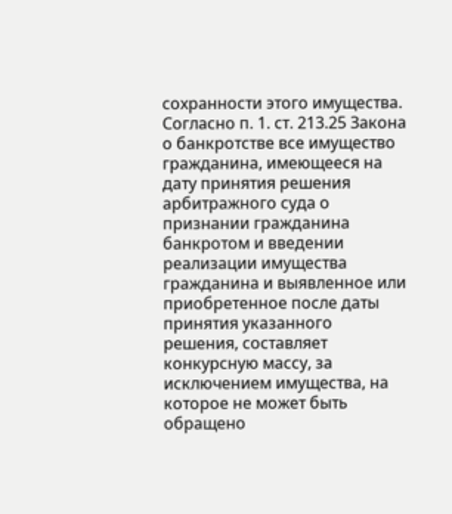сохранности этого имущества. Согласно п. 1. ст. 213.25 Закона о банкротстве все имущество гражданина, имеющееся на дату принятия решения арбитражного суда о признании гражданина банкротом и введении реализации имущества гражданина и выявленное или приобретенное после даты принятия указанного решения, составляет конкурсную массу, за исключением имущества, на которое не может быть обращено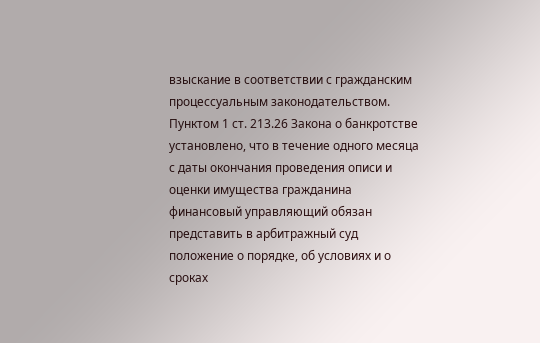взыскание в соответствии с гражданским процессуальным законодательством. Пунктом 1 ст. 213.26 Закона о банкротстве установлено, что в течение одного месяца с даты окончания проведения описи и оценки имущества гражданина финансовый управляющий обязан представить в арбитражный суд положение о порядке, об условиях и о сроках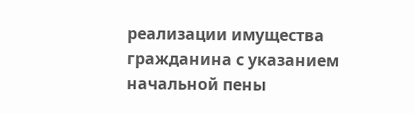реализации имущества гражданина с указанием начальной пены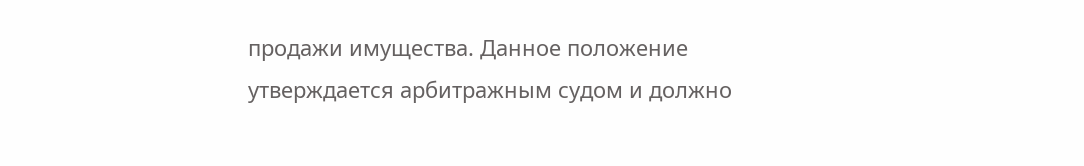продажи имущества. Данное положение утверждается арбитражным судом и должно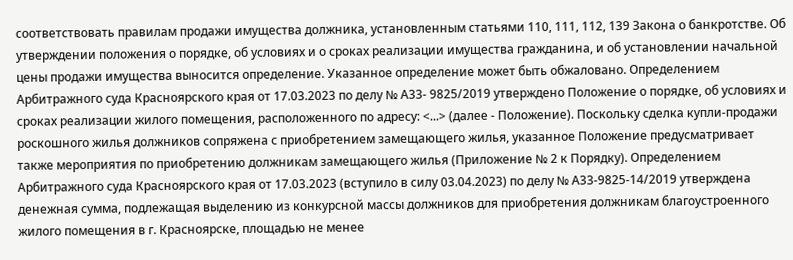соответствовать правилам продажи имущества должника, установленным статьями 110, 111, 112, 139 Закона о банкротстве. Об утверждении положения о порядке, об условиях и о сроках реализации имущества гражданина, и об установлении начальной цены продажи имущества выносится определение. Указанное определение может быть обжаловано. Определением Арбитражного суда Красноярского края от 17.03.2023 по делу № А33- 9825/2019 утверждено Положение о порядке, об условиях и сроках реализации жилого помещения, расположенного по адресу: <...> (далее - Положение). Поскольку сделка купли-продажи роскошного жилья должников сопряжена с приобретением замещающего жилья, указанное Положение предусматривает также мероприятия по приобретению должникам замещающего жилья (Приложение № 2 к Порядку). Определением Арбитражного суда Красноярского края от 17.03.2023 (вступило в силу 03.04.2023) по делу № А33-9825-14/2019 утверждена денежная сумма, подлежащая выделению из конкурсной массы должников для приобретения должникам благоустроенного жилого помещения в г. Красноярске, площадью не менее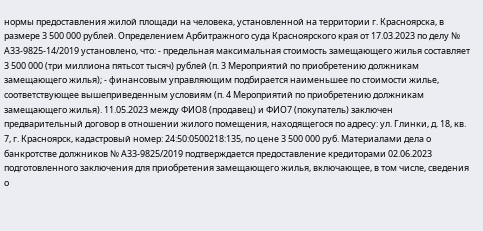нормы предоставления жилой площади на человека, установленной на территории г. Красноярска, в размере 3 500 000 рублей. Определением Арбитражного суда Красноярского края от 17.03.2023 по делу № А33-9825-14/2019 установлено, что: - предельная максимальная стоимость замещающего жилья составляет 3 500 000 (три миллиона пятьсот тысяч) рублей (п. 3 Мероприятий по приобретению должникам замещающего жилья); - финансовым управляющим подбирается наименьшее по стоимости жилье, соответствующее вышеприведенным условиям (п. 4 Мероприятий по приобретению должникам замещающего жилья). 11.05.2023 между ФИО8 (продавец) и ФИО7 (покупатель) заключен предварительный договор в отношении жилого помещения, находящегося по адресу: ул. Глинки, д. 18, кв. 7, г. Красноярск, кадастровый номер: 24:50:0500218:135, по цене 3 500 000 руб. Материалами дела о банкротстве должников № А33-9825/2019 подтверждается предоставление кредиторами 02.06.2023 подготовленного заключения для приобретения замещающего жилья, включающее, в том числе, сведения о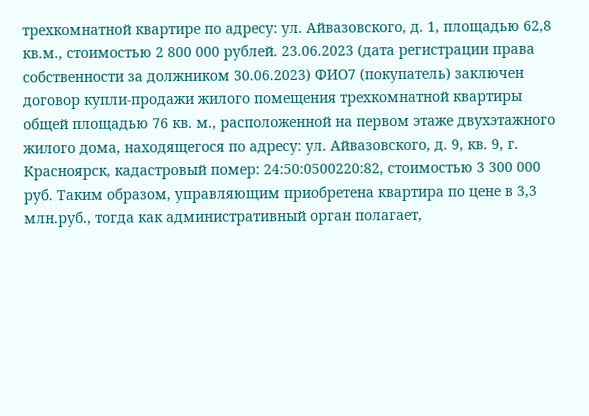трехкомнатной квартире по адресу: ул. Айвазовского, д. 1, площадью 62,8 кв.м., стоимостью 2 800 000 рублей. 23.06.2023 (дата регистрации права собственности за должником 30.06.2023) ФИО7 (покупатель) заключен договор купли-продажи жилого помещения трехкомнатной квартиры общей площадью 76 кв. м., расположенной на первом этаже двухэтажного жилого дома, находящегося по адресу: ул. Айвазовского, д. 9, кв. 9, г. Красноярск, кадастровый помер: 24:50:0500220:82, стоимостью 3 300 000 руб. Таким образом, управляющим приобретена квартира по цене в 3,3 млн.руб., тогда как административный орган полагает,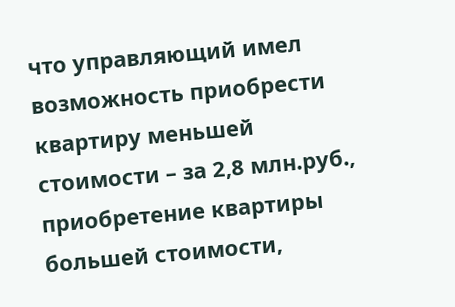что управляющий имел возможность приобрести квартиру меньшей стоимости – за 2,8 млн.руб., приобретение квартиры большей стоимости,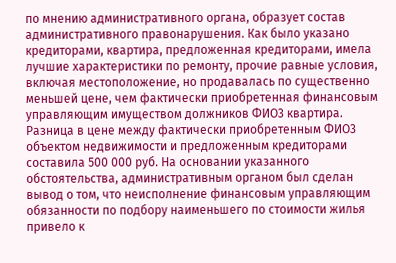по мнению административного органа, образует состав административного правонарушения. Как было указано кредиторами, квартира, предложенная кредиторами, имела лучшие характеристики по ремонту, прочие равные условия, включая местоположение, но продавалась по существенно меньшей цене, чем фактически приобретенная финансовым управляющим имуществом должников ФИО3 квартира. Разница в цене между фактически приобретенным ФИО3 объектом недвижимости и предложенным кредиторами составила 500 000 руб. На основании указанного обстоятельства, административным органом был сделан вывод о том, что неисполнение финансовым управляющим обязанности по подбору наименьшего по стоимости жилья привело к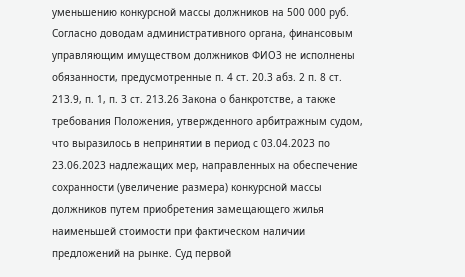уменьшению конкурсной массы должников на 500 000 руб. Согласно доводам административного органа, финансовым управляющим имуществом должников ФИО3 не исполнены обязанности, предусмотренные п. 4 ст. 20.3 абз. 2 п. 8 ст. 213.9, п. 1, п. 3 ст. 213.26 Закона о банкротстве, а также требования Положения, утвержденного арбитражным судом, что выразилось в непринятии в период с 03.04.2023 по 23.06.2023 надлежащих мер, направленных на обеспечение сохранности (увеличение размера) конкурсной массы должников путем приобретения замещающего жилья наименьшей стоимости при фактическом наличии предложений на рынке. Суд первой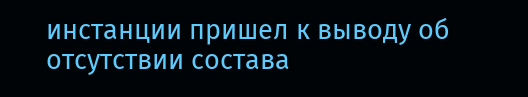инстанции пришел к выводу об отсутствии состава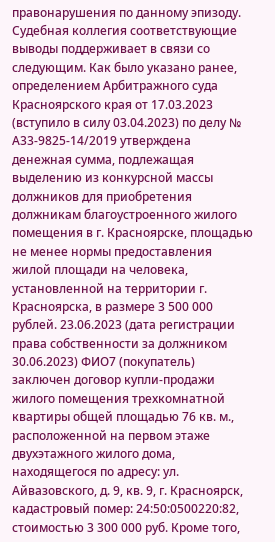правонарушения по данному эпизоду. Судебная коллегия соответствующие выводы поддерживает в связи со следующим. Как было указано ранее, определением Арбитражного суда Красноярского края от 17.03.2023 (вступило в силу 03.04.2023) по делу № А33-9825-14/2019 утверждена денежная сумма, подлежащая выделению из конкурсной массы должников для приобретения должникам благоустроенного жилого помещения в г. Красноярске, площадью не менее нормы предоставления жилой площади на человека, установленной на территории г. Красноярска, в размере 3 500 000 рублей. 23.06.2023 (дата регистрации права собственности за должником 30.06.2023) ФИО7 (покупатель) заключен договор купли-продажи жилого помещения трехкомнатной квартиры общей площадью 76 кв. м., расположенной на первом этаже двухэтажного жилого дома, находящегося по адресу: ул. Айвазовского, д. 9, кв. 9, г. Красноярск, кадастровый помер: 24:50:0500220:82, стоимостью 3 300 000 руб. Кроме того,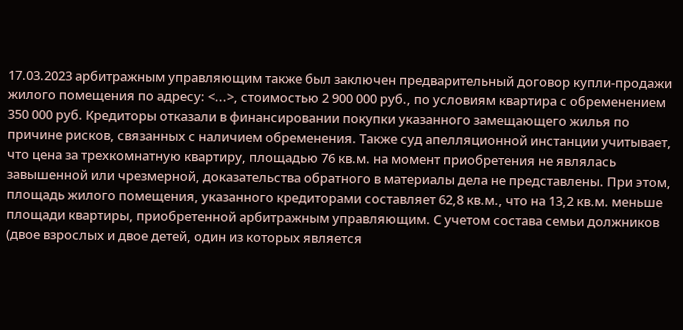17.03.2023 арбитражным управляющим также был заключен предварительный договор купли-продажи жилого помещения по адресу: <...>, стоимостью 2 900 000 руб., по условиям квартира с обременением 350 000 руб. Кредиторы отказали в финансировании покупки указанного замещающего жилья по причине рисков, связанных с наличием обременения. Также суд апелляционной инстанции учитывает, что цена за трехкомнатную квартиру, площадью 76 кв.м. на момент приобретения не являлась завышенной или чрезмерной, доказательства обратного в материалы дела не представлены. При этом, площадь жилого помещения, указанного кредиторами составляет 62,8 кв.м., что на 13,2 кв.м. меньше площади квартиры, приобретенной арбитражным управляющим. С учетом состава семьи должников (двое взрослых и двое детей, один из которых является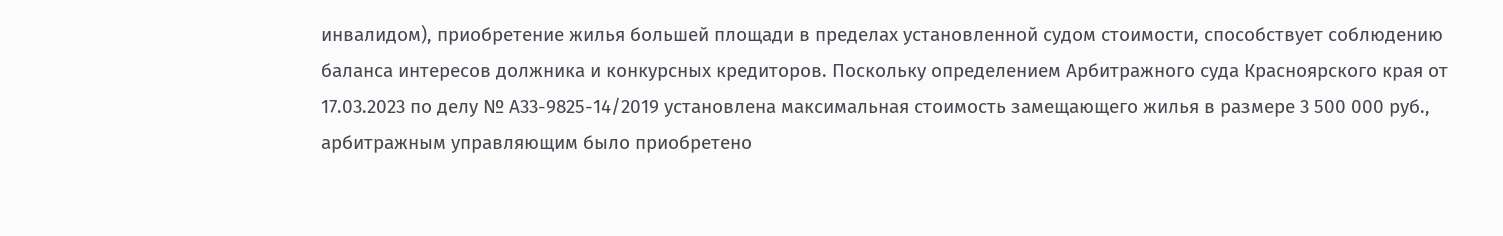инвалидом), приобретение жилья большей площади в пределах установленной судом стоимости, способствует соблюдению баланса интересов должника и конкурсных кредиторов. Поскольку определением Арбитражного суда Красноярского края от 17.03.2023 по делу № А33-9825-14/2019 установлена максимальная стоимость замещающего жилья в размере 3 500 000 руб., арбитражным управляющим было приобретено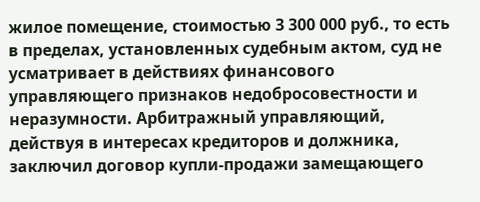жилое помещение, стоимостью 3 300 000 руб., то есть в пределах, установленных судебным актом, суд не усматривает в действиях финансового управляющего признаков недобросовестности и неразумности. Арбитражный управляющий, действуя в интересах кредиторов и должника, заключил договор купли-продажи замещающего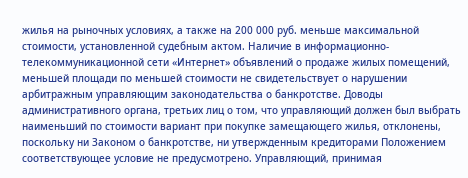жилья на рыночных условиях, а также на 200 000 руб. меньше максимальной стоимости, установленной судебным актом. Наличие в информационно-телекоммуникационной сети «Интернет» объявлений о продаже жилых помещений, меньшей площади по меньшей стоимости не свидетельствует о нарушении арбитражным управляющим законодательства о банкротстве. Доводы административного органа, третьих лиц о том, что управляющий должен был выбрать наименьший по стоимости вариант при покупке замещающего жилья, отклонены, поскольку ни Законом о банкротстве, ни утвержденным кредиторами Положением соответствующее условие не предусмотрено. Управляющий, принимая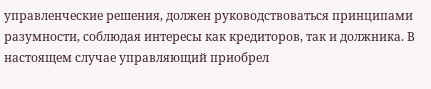управленческие решения, должен руководствоваться принципами разумности, соблюдая интересы как кредиторов, так и должника. В настоящем случае управляющий приобрел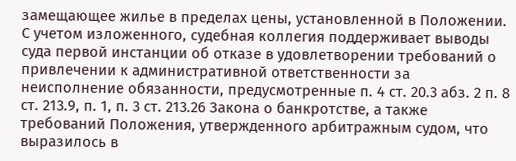замещающее жилье в пределах цены, установленной в Положении. С учетом изложенного, судебная коллегия поддерживает выводы суда первой инстанции об отказе в удовлетворении требований о привлечении к административной ответственности за неисполнение обязанности, предусмотренные п. 4 ст. 20.3 абз. 2 п. 8 ст. 213.9, п. 1, п. 3 ст. 213.26 Закона о банкротстве, а также требований Положения, утвержденного арбитражным судом, что выразилось в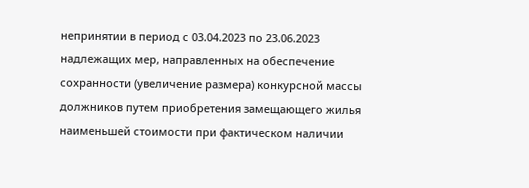непринятии в период с 03.04.2023 по 23.06.2023 надлежащих мер, направленных на обеспечение сохранности (увеличение размера) конкурсной массы должников путем приобретения замещающего жилья наименьшей стоимости при фактическом наличии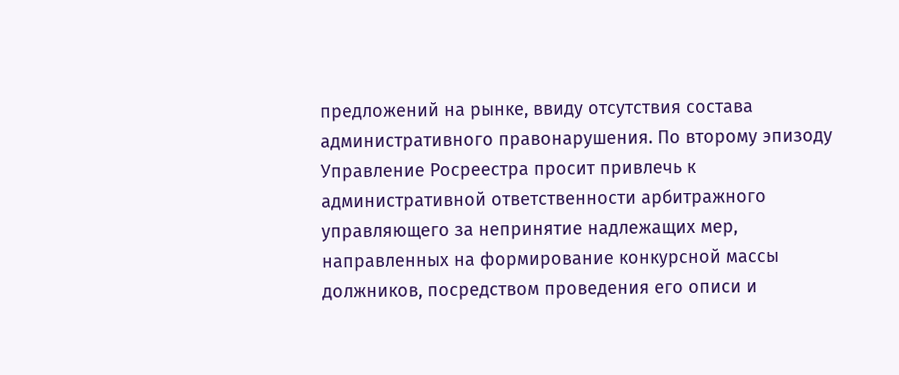предложений на рынке, ввиду отсутствия состава административного правонарушения. По второму эпизоду Управление Росреестра просит привлечь к административной ответственности арбитражного управляющего за непринятие надлежащих мер, направленных на формирование конкурсной массы должников, посредством проведения его описи и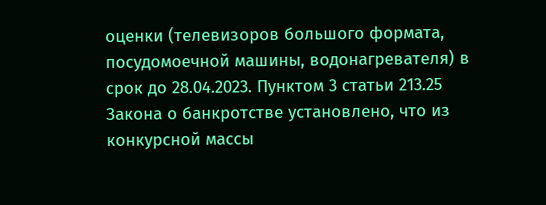оценки (телевизоров большого формата, посудомоечной машины, водонагревателя) в срок до 28.04.2023. Пунктом 3 статьи 213.25 Закона о банкротстве установлено, что из конкурсной массы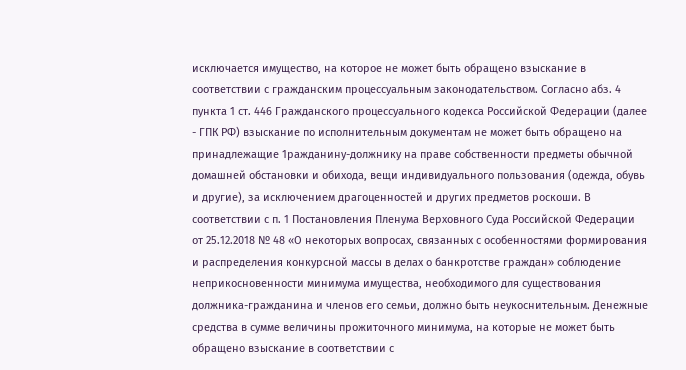исключается имущество, на которое не может быть обращено взыскание в соответствии с гражданским процессуальным законодательством. Согласно абз. 4 пункта 1 ст. 446 Гражданского процессуального кодекса Российской Федерации (далее - ГПК РФ) взыскание по исполнительным документам не может быть обращено на принадлежащие 1ражданину-должнику на праве собственности предметы обычной домашней обстановки и обихода, вещи индивидуального пользования (одежда, обувь и другие), за исключением драгоценностей и других предметов роскоши. В соответствии с п. 1 Постановления Пленума Верховного Суда Российской Федерации от 25.12.2018 № 48 «О некоторых вопросах, связанных с особенностями формирования и распределения конкурсной массы в делах о банкротстве граждан» соблюдение неприкосновенности минимума имущества, необходимого для существования должника-гражданина и членов его семьи, должно быть неукоснительным. Денежные средства в сумме величины прожиточного минимума, на которые не может быть обращено взыскание в соответствии с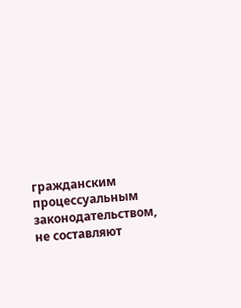гражданским процессуальным законодательством, не составляют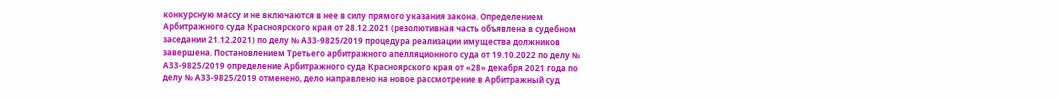конкурсную массу и не включаются в нее в силу прямого указания закона. Определением Арбитражного суда Красноярского края от 28.12.2021 (резолютивная часть объявлена в судебном заседании 21.12.2021) по делу № А33-9825/2019 процедура реализации имущества должников завершена. Постановлением Третьего арбитражного апелляционного суда от 19.10.2022 по делу № А33-9825/2019 определение Арбитражного суда Красноярского края от «28» декабря 2021 года по делу № А33-9825/2019 отменено, дело направлено на новое рассмотрение в Арбитражный суд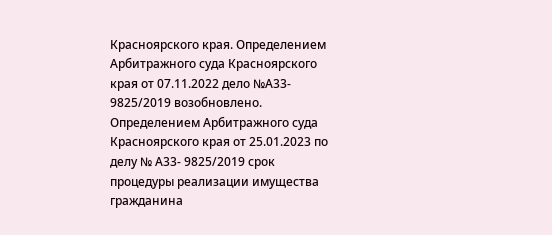Красноярского края. Определением Арбитражного суда Красноярского края от 07.11.2022 дело №А33- 9825/2019 возобновлено. Определением Арбитражного суда Красноярского края от 25.01.2023 по делу № А33- 9825/2019 срок процедуры реализации имущества гражданина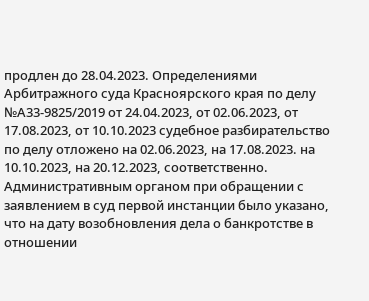продлен до 28.04.2023. Определениями Арбитражного суда Красноярского края по делу №А33-9825/2019 от 24.04.2023, от 02.06.2023, от 17.08.2023, от 10.10.2023 судебное разбирательство по делу отложено на 02.06.2023, на 17.08.2023. на 10.10.2023, на 20.12.2023, соответственно. Административным органом при обращении с заявлением в суд первой инстанции было указано, что на дату возобновления дела о банкротстве в отношении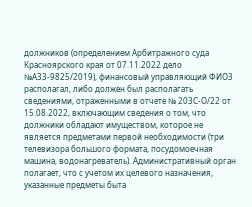должников (определением Арбитражного суда Красноярского края от 07.11.2022 дело №А33-9825/2019), финансовый управляющий ФИО3 располагал, либо должен был располагать сведениями, отраженными в отчете № 203С-О/22 от 15.08.2022, включающим сведения о том, что должники обладают имуществом, которое не является предметами первой необходимости (три телевизора большого формата, посудомоечная машина, водонагреватель). Административный орган полагает, что с учетом их целевого назначения, указанные предметы быта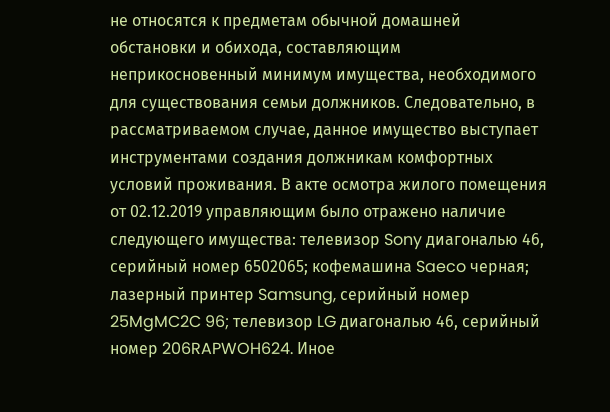не относятся к предметам обычной домашней обстановки и обихода, составляющим неприкосновенный минимум имущества, необходимого для существования семьи должников. Следовательно, в рассматриваемом случае, данное имущество выступает инструментами создания должникам комфортных условий проживания. В акте осмотра жилого помещения от 02.12.2019 управляющим было отражено наличие следующего имущества: телевизор Sony диагональю 46, серийный номер 6502065; кофемашина Saeco черная; лазерный принтер Samsung, серийный номер 25MgMC2C 96; телевизор LG диагональю 46, серийный номер 206RAPWOH624. Иное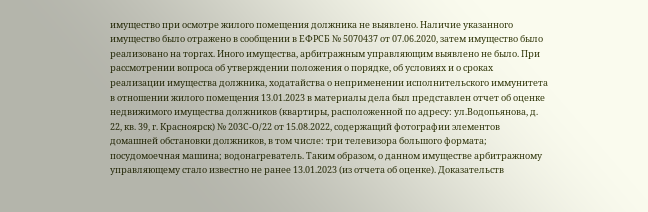имущество при осмотре жилого помещения должника не выявлено. Наличие указанного имущество было отражено в сообщении в ЕФРСБ № 5070437 от 07.06.2020, затем имущество было реализовано на торгах. Иного имущества, арбитражным управляющим выявлено не было. При рассмотрении вопроса об утверждении положения о порядке, об условиях и о сроках реализации имущества должника, ходатайства о неприменении исполнительского иммунитета в отношении жилого помещения 13.01.2023 в материалы дела был представлен отчет об оценке недвижимого имущества должников (квартиры, расположенной по адресу: ул.Водопьянова, д. 22, кв. 39, г. Красноярск) № 203С-О/22 от 15.08.2022, содержащий фотографии элементов домашней обстановки должников, в том числе: три телевизора большого формата; посудомоечная машина; водонагреватель. Таким образом, о данном имуществе арбитражному управляющему стало известно не ранее 13.01.2023 (из отчета об оценке). Доказательств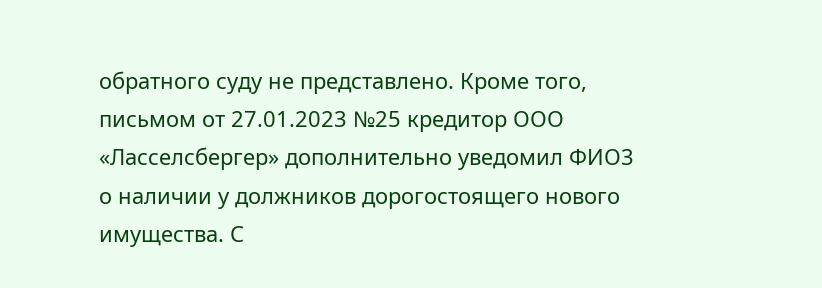обратного суду не представлено. Кроме того, письмом от 27.01.2023 №25 кредитор ООО «Ласселсбергер» дополнительно уведомил ФИО3 о наличии у должников дорогостоящего нового имущества. С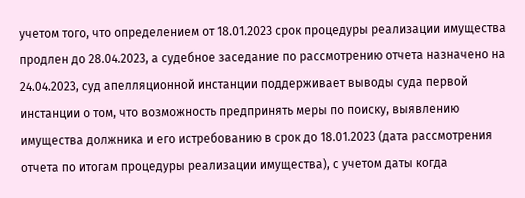учетом того, что определением от 18.01.2023 срок процедуры реализации имущества продлен до 28.04.2023, а судебное заседание по рассмотрению отчета назначено на 24.04.2023, суд апелляционной инстанции поддерживает выводы суда первой инстанции о том, что возможность предпринять меры по поиску, выявлению имущества должника и его истребованию в срок до 18.01.2023 (дата рассмотрения отчета по итогам процедуры реализации имущества), с учетом даты когда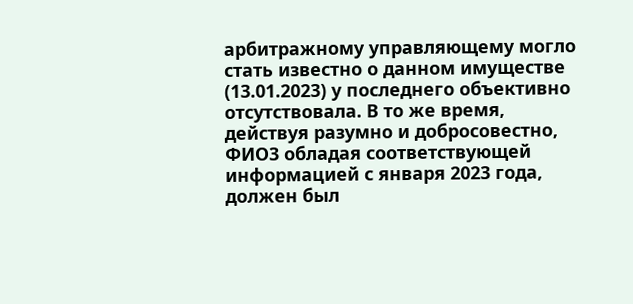арбитражному управляющему могло стать известно о данном имуществе (13.01.2023) у последнего объективно отсутствовала. В то же время, действуя разумно и добросовестно, ФИО3 обладая соответствующей информацией с января 2023 года, должен был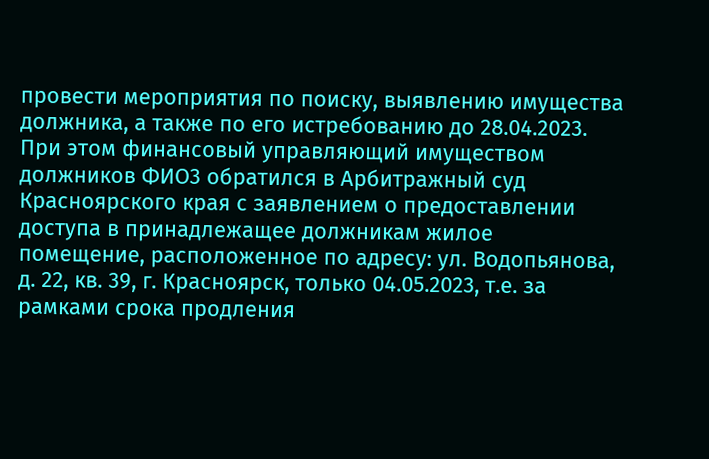провести мероприятия по поиску, выявлению имущества должника, а также по его истребованию до 28.04.2023. При этом финансовый управляющий имуществом должников ФИО3 обратился в Арбитражный суд Красноярского края с заявлением о предоставлении доступа в принадлежащее должникам жилое помещение, расположенное по адресу: ул. Водопьянова, д. 22, кв. 39, г. Красноярск, только 04.05.2023, т.е. за рамками срока продления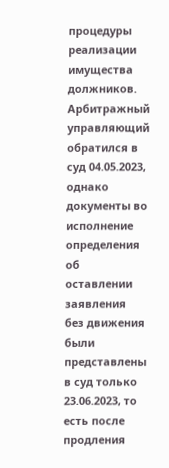процедуры реализации имущества должников. Арбитражный управляющий обратился в суд 04.05.2023, однако документы во исполнение определения об оставлении заявления без движения были представлены в суд только 23.06.2023, то есть после продления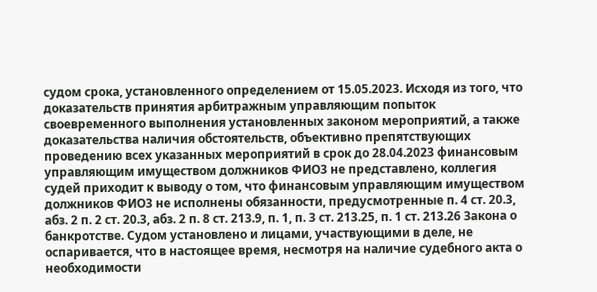судом срока, установленного определением от 15.05.2023. Исходя из того, что доказательств принятия арбитражным управляющим попыток своевременного выполнения установленных законом мероприятий, а также доказательства наличия обстоятельств, объективно препятствующих проведению всех указанных мероприятий в срок до 28.04.2023 финансовым управляющим имуществом должников ФИО3 не представлено, коллегия судей приходит к выводу о том, что финансовым управляющим имуществом должников ФИО3 не исполнены обязанности, предусмотренные п. 4 ст. 20.3, абз. 2 п. 2 ст. 20.3, абз. 2 п. 8 ст. 213.9, п. 1, п. 3 ст. 213.25, п. 1 ст. 213.26 Закона о банкротстве. Судом установлено и лицами, участвующими в деле, не оспаривается, что в настоящее время, несмотря на наличие судебного акта о необходимости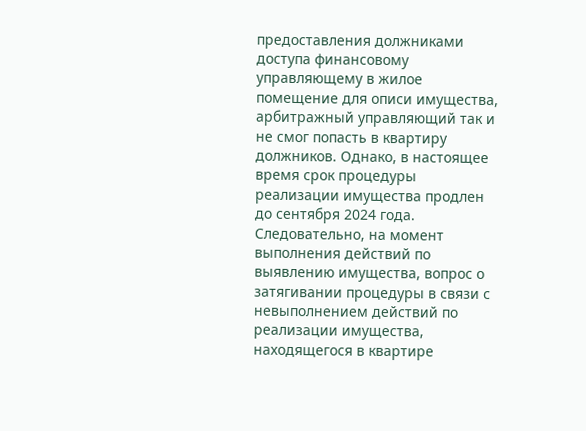предоставления должниками доступа финансовому управляющему в жилое помещение для описи имущества, арбитражный управляющий так и не смог попасть в квартиру должников. Однако, в настоящее время срок процедуры реализации имущества продлен до сентября 2024 года. Следовательно, на момент выполнения действий по выявлению имущества, вопрос о затягивании процедуры в связи с невыполнением действий по реализации имущества, находящегося в квартире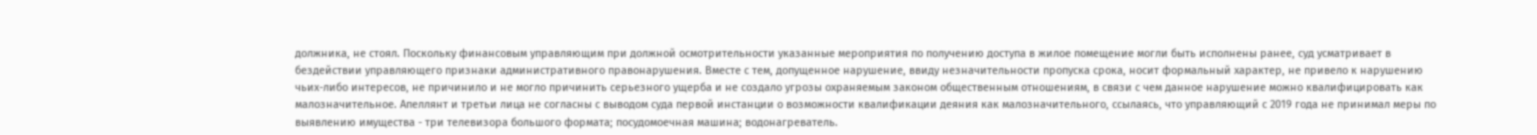должника, не стоял. Поскольку финансовым управляющим при должной осмотрительности указанные мероприятия по получению доступа в жилое помещение могли быть исполнены ранее, суд усматривает в бездействии управляющего признаки административного правонарушения. Вместе с тем, допущенное нарушение, ввиду незначительности пропуска срока, носит формальный характер, не привело к нарушению чьих-либо интересов, не причинило и не могло причинить серьезного ущерба и не создало угрозы охраняемым законом общественным отношениям, в связи с чем данное нарушение можно квалифицировать как малозначительное. Апеллянт и третьи лица не согласны с выводом суда первой инстанции о возможности квалификации деяния как малозначительного, ссылаясь, что управляющий с 2019 года не принимал меры по выявлению имущества - три телевизора большого формата; посудомоечная машина; водонагреватель.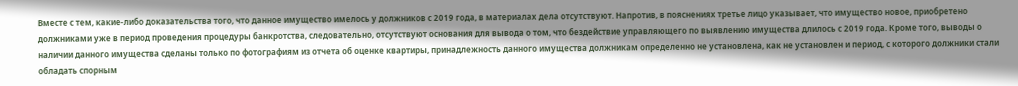Вместе с тем, какие-либо доказательства того, что данное имущество имелось у должников с 2019 года, в материалах дела отсутствуют. Напротив, в пояснениях третье лицо указывает, что имущество новое, приобретено должниками уже в период проведения процедуры банкротства, следовательно, отсутствуют основания для вывода о том, что бездействие управляющего по выявлению имущества длилось с 2019 года. Кроме того, выводы о наличии данного имущества сделаны только по фотографиям из отчета об оценке квартиры, принадлежность данного имущества должникам определенно не установлена, как не установлен и период, с которого должники стали обладать спорным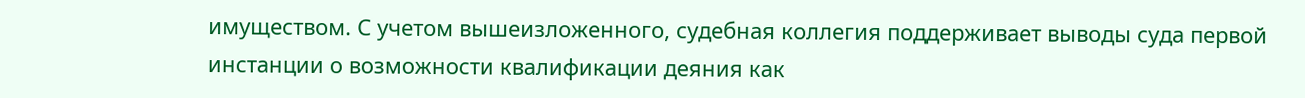имуществом. С учетом вышеизложенного, судебная коллегия поддерживает выводы суда первой инстанции о возможности квалификации деяния как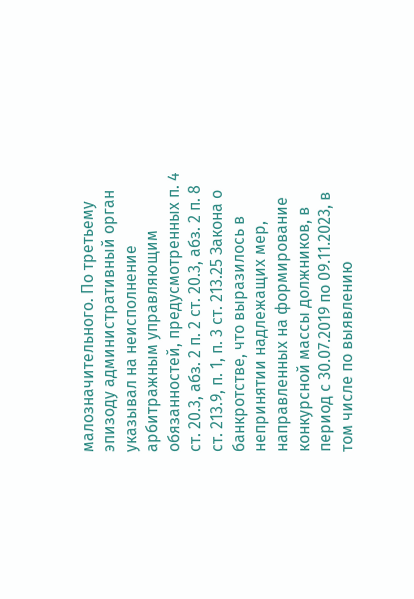малозначительного. По третьему эпизоду административный орган указывал на неисполнение арбитражным управляющим обязанностей, предусмотренных п. 4 ст. 20.3, абз. 2 п. 2 ст. 20.3, абз. 2 п. 8 ст. 213.9, п. 1, п. 3 ст. 213.25 Закона о банкротстве, что выразилось в непринятии надлежащих мер, направленных на формирование конкурсной массы должников, в период с 30.07.2019 по 09.11.2023, в том числе по выявлению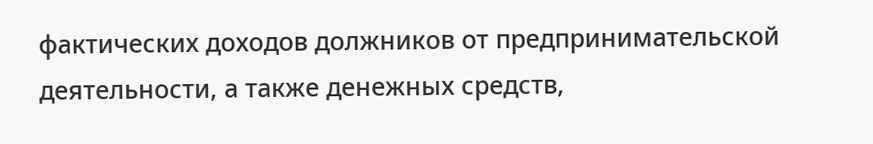фактических доходов должников от предпринимательской деятельности, а также денежных средств,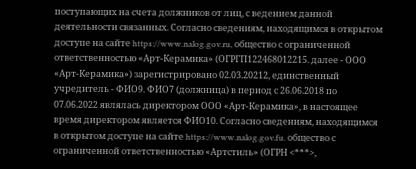поступающих на счета должников от лиц, с ведением данной деятельности связанных. Согласно сведениям, находящимся в открытом доступе на сайте https://www.nalog.gov.ru, общество с ограниченной ответственностью «Арт-Керамика» (ОГРГП122468012215. далее - ООО «Арт-Керамика») зарегистрировано 02.03.20212, единственный учредитель - ФИО9. ФИО7 (должница) в период с 26.06.2018 по 07.06.2022 являлась директором ООО «Арт-Керамика», в настоящее время директором является ФИО10. Согласно сведениям, находящимся в открытом доступе на сайте https://www.nalog.gov.fu. общество с ограниченной ответственностью «Артстиль» (ОГРН <***>,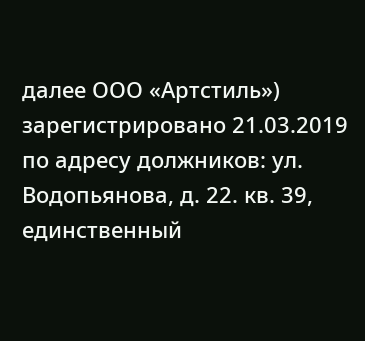далее ООО «Артстиль») зарегистрировано 21.03.2019 по адресу должников: ул. Водопьянова, д. 22. кв. 39, единственный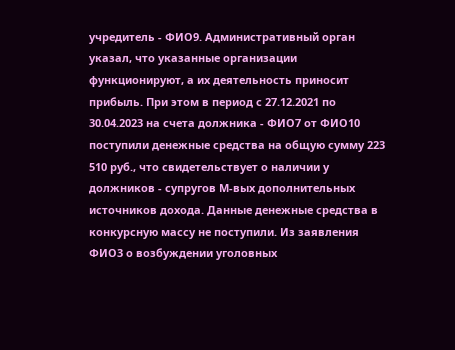учредитель - ФИО9. Административный орган указал, что указанные организации функционируют, а их деятельность приносит прибыль. При этом в период с 27.12.2021 по 30.04.2023 на счета должника - ФИО7 от ФИО10 поступили денежные средства на общую сумму 223 510 руб., что свидетельствует о наличии у должников - супругов М-вых дополнительных источников дохода. Данные денежные средства в конкурсную массу не поступили. Из заявления ФИО3 о возбуждении уголовных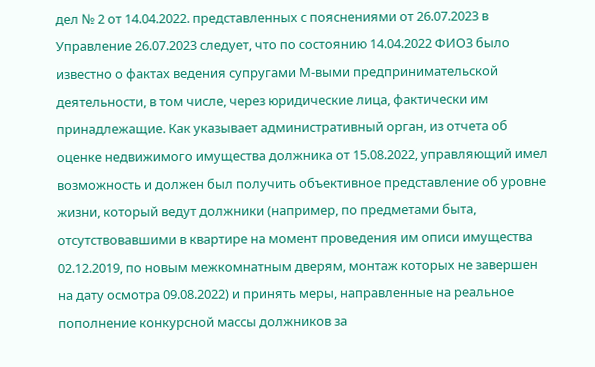дел № 2 от 14.04.2022. представленных с пояснениями от 26.07.2023 в Управление 26.07.2023 следует, что по состоянию 14.04.2022 ФИО3 было известно о фактах ведения супругами М-выми предпринимательской деятельности, в том числе, через юридические лица, фактически им принадлежащие. Как указывает административный орган, из отчета об оценке недвижимого имущества должника от 15.08.2022, управляющий имел возможность и должен был получить объективное представление об уровне жизни, который ведут должники (например, по предметами быта, отсутствовавшими в квартире на момент проведения им описи имущества 02.12.2019, по новым межкомнатным дверям, монтаж которых не завершен на дату осмотра 09.08.2022) и принять меры, направленные на реальное пополнение конкурсной массы должников за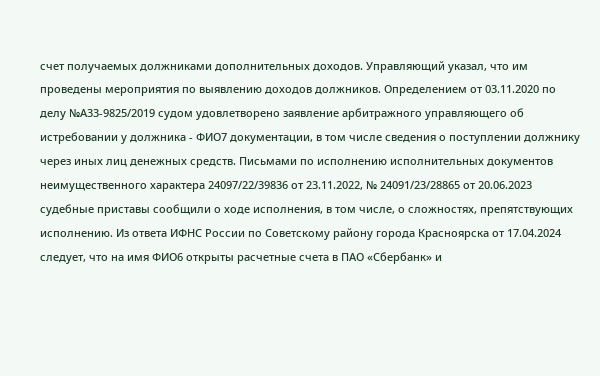счет получаемых должниками дополнительных доходов. Управляющий указал, что им проведены мероприятия по выявлению доходов должников. Определением от 03.11.2020 по делу №А33-9825/2019 судом удовлетворено заявление арбитражного управляющего об истребовании у должника - ФИО7 документации, в том числе сведения о поступлении должнику через иных лиц денежных средств. Письмами по исполнению исполнительных документов неимущественного характера 24097/22/39836 от 23.11.2022, № 24091/23/28865 от 20.06.2023 судебные приставы сообщили о ходе исполнения, в том числе, о сложностях, препятствующих исполнению. Из ответа ИФНС России по Советскому району города Красноярска от 17.04.2024 следует, что на имя ФИО6 открыты расчетные счета в ПАО «Сбербанк» и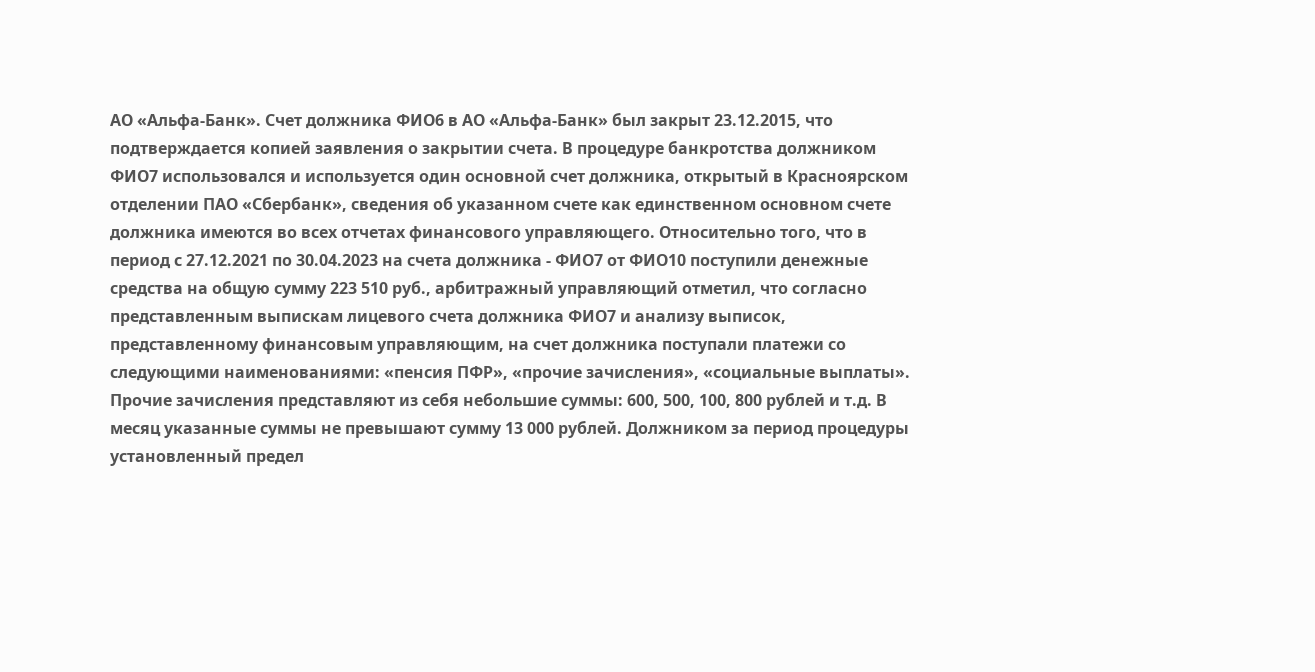АО «Альфа-Банк». Счет должника ФИО6 в АО «Альфа-Банк» был закрыт 23.12.2015, что подтверждается копией заявления о закрытии счета. В процедуре банкротства должником ФИО7 использовался и используется один основной счет должника, открытый в Красноярском отделении ПАО «Сбербанк», сведения об указанном счете как единственном основном счете должника имеются во всех отчетах финансового управляющего. Относительно того, что в период с 27.12.2021 по 30.04.2023 на счета должника - ФИО7 от ФИО10 поступили денежные средства на общую сумму 223 510 руб., арбитражный управляющий отметил, что согласно представленным выпискам лицевого счета должника ФИО7 и анализу выписок, представленному финансовым управляющим, на счет должника поступали платежи со следующими наименованиями: «пенсия ПФР», «прочие зачисления», «социальные выплаты». Прочие зачисления представляют из себя небольшие суммы: 600, 500, 100, 800 рублей и т.д. В месяц указанные суммы не превышают сумму 13 000 рублей. Должником за период процедуры установленный предел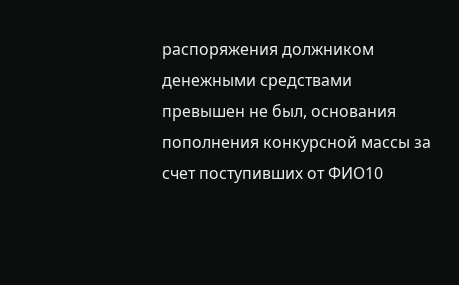распоряжения должником денежными средствами превышен не был, основания пополнения конкурсной массы за счет поступивших от ФИО10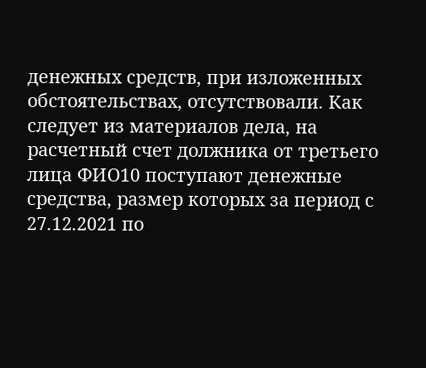денежных средств, при изложенных обстоятельствах, отсутствовали. Как следует из материалов дела, на расчетный счет должника от третьего лица ФИО10 поступают денежные средства, размер которых за период с 27.12.2021 по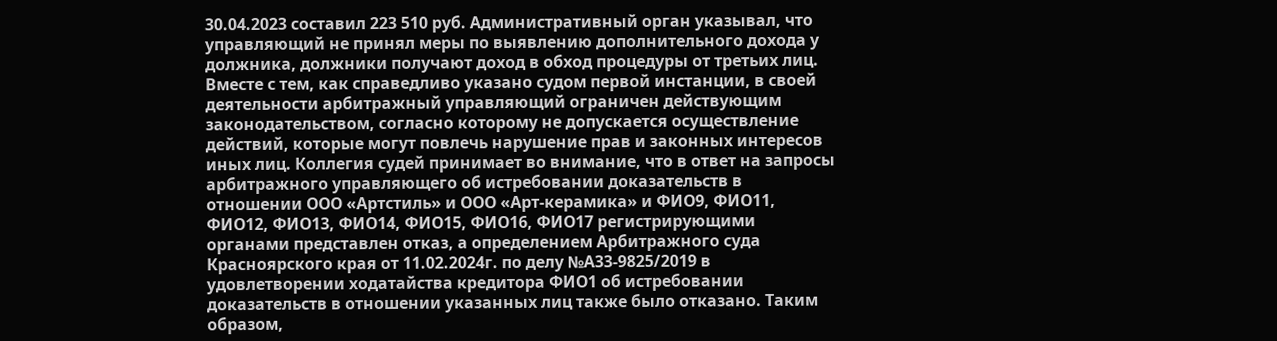30.04.2023 составил 223 510 руб. Административный орган указывал, что управляющий не принял меры по выявлению дополнительного дохода у должника, должники получают доход в обход процедуры от третьих лиц. Вместе с тем, как справедливо указано судом первой инстанции, в своей деятельности арбитражный управляющий ограничен действующим законодательством, согласно которому не допускается осуществление действий, которые могут повлечь нарушение прав и законных интересов иных лиц. Коллегия судей принимает во внимание, что в ответ на запросы арбитражного управляющего об истребовании доказательств в отношении ООО «Артстиль» и ООО «Арт-керамика» и ФИО9, ФИО11, ФИО12, ФИО13, ФИО14, ФИО15, ФИО16, ФИО17 регистрирующими органами представлен отказ, а определением Арбитражного суда Красноярского края от 11.02.2024г. по делу №А33-9825/2019 в удовлетворении ходатайства кредитора ФИО1 об истребовании доказательств в отношении указанных лиц также было отказано. Таким образом,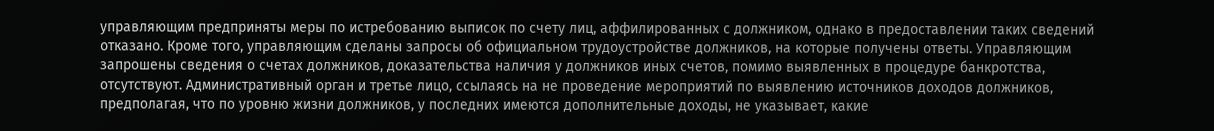управляющим предприняты меры по истребованию выписок по счету лиц, аффилированных с должником, однако в предоставлении таких сведений отказано. Кроме того, управляющим сделаны запросы об официальном трудоустройстве должников, на которые получены ответы. Управляющим запрошены сведения о счетах должников, доказательства наличия у должников иных счетов, помимо выявленных в процедуре банкротства, отсутствуют. Административный орган и третье лицо, ссылаясь на не проведение мероприятий по выявлению источников доходов должников, предполагая, что по уровню жизни должников, у последних имеются дополнительные доходы, не указывает, какие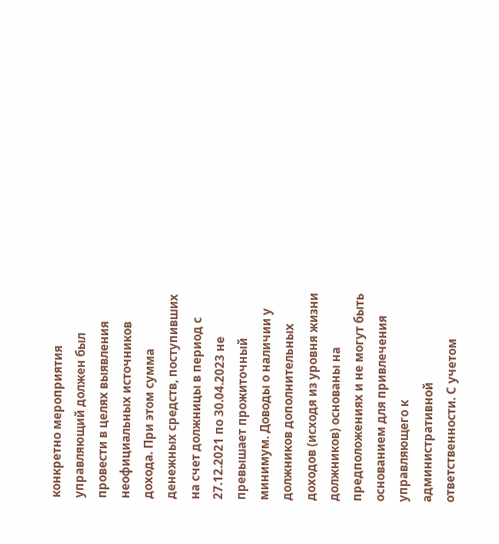конкретно мероприятия управляющий должен был провести в целях выявления неофициальных источников дохода. При этом сумма денежных средств, поступивших на счет должницы в период с 27.12.2021 по 30.04.2023 не превышает прожиточный минимум. Доводы о наличии у должников дополнительных доходов (исходя из уровня жизни должников) основаны на предположениях и не могут быть основанием для привлечения управляющего к административной ответственности. С учетом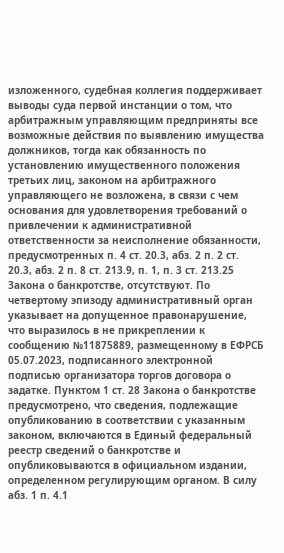изложенного, судебная коллегия поддерживает выводы суда первой инстанции о том, что арбитражным управляющим предприняты все возможные действия по выявлению имущества должников, тогда как обязанность по установлению имущественного положения третьих лиц, законом на арбитражного управляющего не возложена, в связи с чем основания для удовлетворения требований о привлечении к административной ответственности за неисполнение обязанности, предусмотренных п. 4 ст. 20.3, абз. 2 п. 2 ст. 20.3, абз. 2 п. 8 ст. 213.9, п. 1, п. 3 ст. 213.25 Закона о банкротстве, отсутствуют. По четвертому эпизоду административный орган указывает на допущенное правонарушение, что выразилось в не прикреплении к сообщению №11875889, размещенному в ЕФРСБ 05.07.2023, подписанного электронной подписью организатора торгов договора о задатке. Пунктом 1 ст. 28 Закона о банкротстве предусмотрено, что сведения, подлежащие опубликованию в соответствии с указанным законом, включаются в Единый федеральный реестр сведений о банкротстве и опубликовываются в официальном издании, определенном регулирующим органом. В силу абз. 1 п. 4.1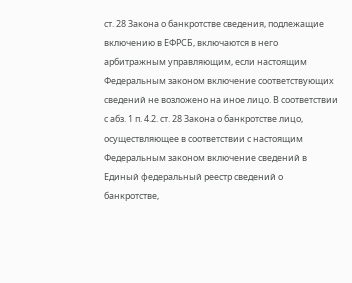ст. 28 Закона о банкротстве сведения, подлежащие включению в ЕФРСБ, включаются в него арбитражным управляющим, если настоящим Федеральным законом включение соответствующих сведений не возложено на иное лицо. В соответствии с абз. 1 п. 4.2. ст. 28 Закона о банкротстве лицо, осуществляющее в соответствии с настоящим Федеральным законом включение сведений в Единый федеральный реестр сведений о банкротстве,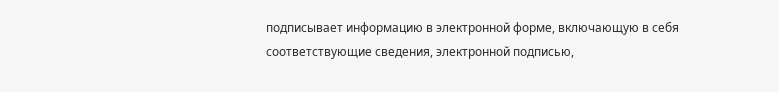подписывает информацию в электронной форме, включающую в себя соответствующие сведения, электронной подписью,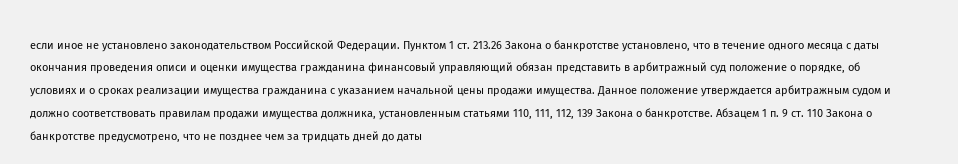если иное не установлено законодательством Российской Федерации. Пунктом 1 ст. 213.26 Закона о банкротстве установлено, что в течение одного месяца с даты окончания проведения описи и оценки имущества гражданина финансовый управляющий обязан представить в арбитражный суд положение о порядке, об условиях и о сроках реализации имущества гражданина с указанием начальной цены продажи имущества. Данное положение утверждается арбитражным судом и должно соответствовать правилам продажи имущества должника, установленным статьями 110, 111, 112, 139 Закона о банкротстве. Абзацем 1 п. 9 ст. 110 Закона о банкротстве предусмотрено, что не позднее чем за тридцать дней до даты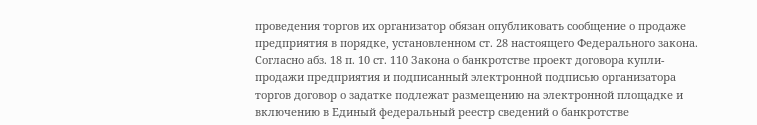проведения торгов их организатор обязан опубликовать сообщение о продаже предприятия в порядке, установленном ст. 28 настоящего Федерального закона. Согласно абз. 18 п. 10 ст. 110 Закона о банкротстве проект договора купли-продажи предприятия и подписанный электронной подписью организатора торгов договор о задатке подлежат размещению на электронной площадке и включению в Единый федеральный реестр сведений о банкротстве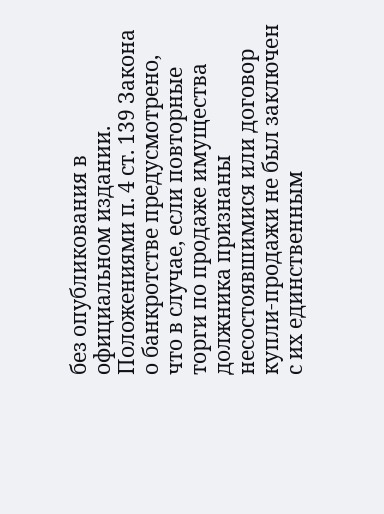без опубликования в официальном издании. Положениями п. 4 ст. 139 Закона о банкротстве предусмотрено, что в случае, если повторные торги по продаже имущества должника признаны несостоявшимися или договор купли-продажи не был заключен с их единственным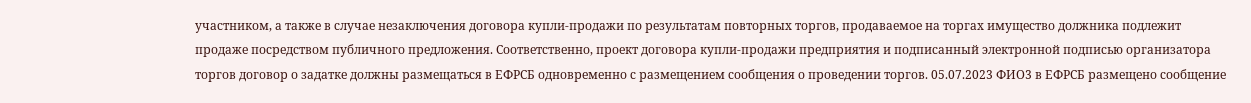участником, а также в случае незаключения договора купли-продажи по результатам повторных торгов, продаваемое на торгах имущество должника подлежит продаже посредством публичного предложения. Соответственно, проект договора купли-продажи предприятия и подписанный электронной подписью организатора торгов договор о задатке должны размещаться в ЕФРСБ одновременно с размещением сообщения о проведении торгов. 05.07.2023 ФИО3 в ЕФРСБ размещено сообщение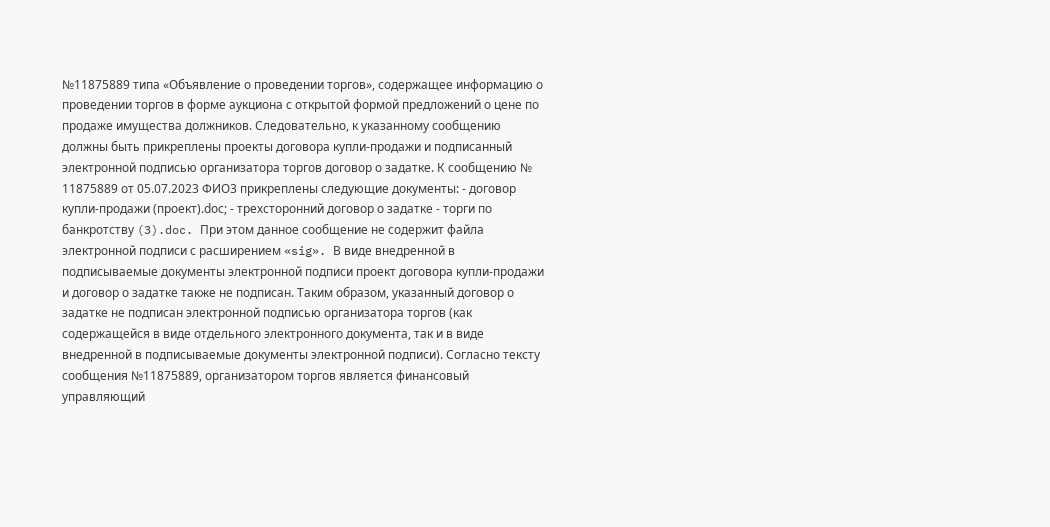№11875889 типа «Объявление о проведении торгов», содержащее информацию о проведении торгов в форме аукциона с открытой формой предложений о цене по продаже имущества должников. Следовательно, к указанному сообщению должны быть прикреплены проекты договора купли-продажи и подписанный электронной подписью организатора торгов договор о задатке. К сообщению № 11875889 от 05.07.2023 ФИО3 прикреплены следующие документы: - договор купли-продажи (проект).dос; - трехсторонний договор о задатке - торги по банкротству (3).doc. При этом данное сообщение не содержит файла электронной подписи с расширением «sig». В виде внедренной в подписываемые документы электронной подписи проект договора купли-продажи и договор о задатке также не подписан. Таким образом, указанный договор о задатке не подписан электронной подписью организатора торгов (как содержащейся в виде отдельного электронного документа, так и в виде внедренной в подписываемые документы электронной подписи). Согласно тексту сообщения №11875889, организатором торгов является финансовый управляющий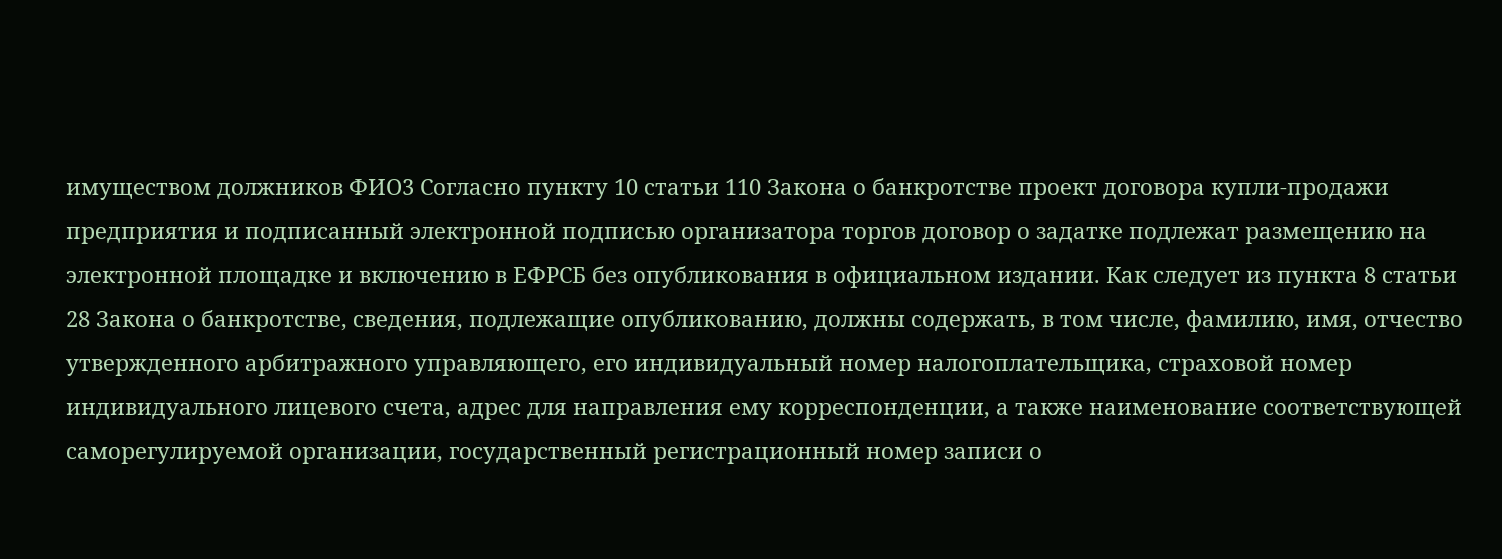имуществом должников ФИО3 Согласно пункту 10 статьи 110 Закона о банкротстве проект договора купли-продажи предприятия и подписанный электронной подписью организатора торгов договор о задатке подлежат размещению на электронной площадке и включению в ЕФРСБ без опубликования в официальном издании. Как следует из пункта 8 статьи 28 Закона о банкротстве, сведения, подлежащие опубликованию, должны содержать, в том числе, фамилию, имя, отчество утвержденного арбитражного управляющего, его индивидуальный номер налогоплательщика, страховой номер индивидуального лицевого счета, адрес для направления ему корреспонденции, а также наименование соответствующей саморегулируемой организации, государственный регистрационный номер записи о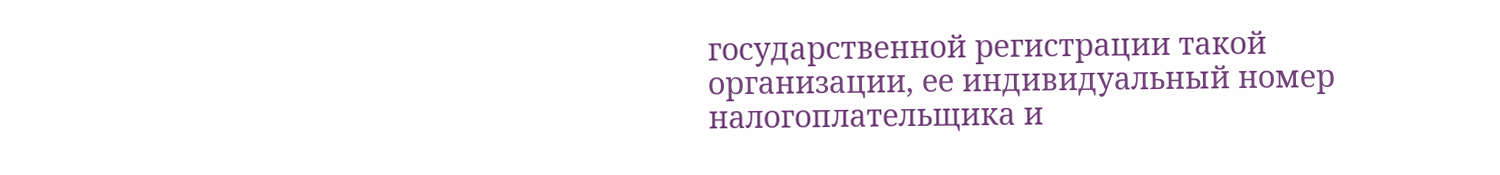государственной регистрации такой организации, ее индивидуальный номер налогоплательщика и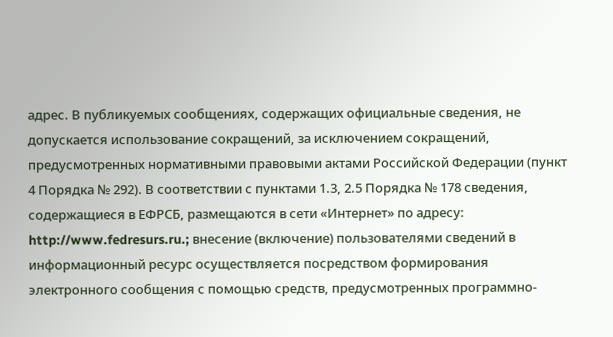адрес. В публикуемых сообщениях, содержащих официальные сведения, не допускается использование сокращений, за исключением сокращений, предусмотренных нормативными правовыми актами Российской Федерации (пункт 4 Порядка № 292). В соответствии с пунктами 1.3, 2.5 Порядка № 178 сведения, содержащиеся в ЕФРСБ, размещаются в сети «Интернет» по адресу: http://www.fedresurs.ru.; внесение (включение) пользователями сведений в информационный ресурс осуществляется посредством формирования электронного сообщения с помощью средств, предусмотренных программно-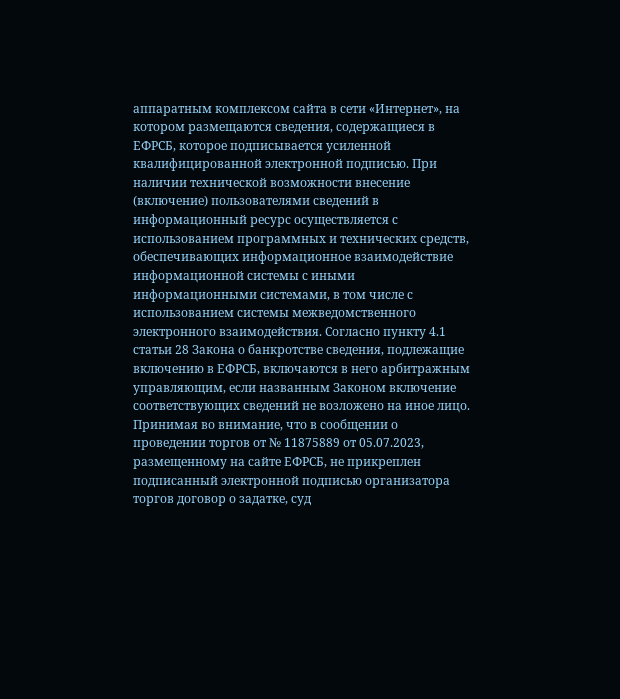аппаратным комплексом сайта в сети «Интернет», на котором размещаются сведения, содержащиеся в ЕФРСБ, которое подписывается усиленной квалифицированной электронной подписью. При наличии технической возможности внесение (включение) пользователями сведений в информационный ресурс осуществляется с использованием программных и технических средств, обеспечивающих информационное взаимодействие информационной системы с иными информационными системами, в том числе с использованием системы межведомственного электронного взаимодействия. Согласно пункту 4.1 статьи 28 Закона о банкротстве сведения, подлежащие включению в ЕФРСБ, включаются в него арбитражным управляющим, если названным Законом включение соответствующих сведений не возложено на иное лицо. Принимая во внимание, что в сообщении о проведении торгов от № 11875889 от 05.07.2023, размещенному на сайте ЕФРСБ, не прикреплен подписанный электронной подписью организатора торгов договор о задатке, суд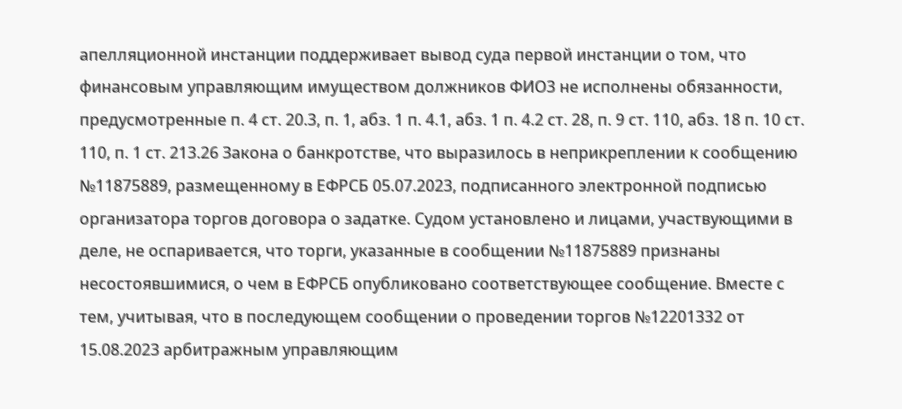апелляционной инстанции поддерживает вывод суда первой инстанции о том, что финансовым управляющим имуществом должников ФИО3 не исполнены обязанности, предусмотренные п. 4 ст. 20.3, п. 1, абз. 1 п. 4.1, абз. 1 п. 4.2 ст. 28, п. 9 ст. 110, абз. 18 п. 10 ст. 110, п. 1 ст. 213.26 Закона о банкротстве, что выразилось в неприкреплении к сообщению №11875889, размещенному в ЕФРСБ 05.07.2023, подписанного электронной подписью организатора торгов договора о задатке. Судом установлено и лицами, участвующими в деле, не оспаривается, что торги, указанные в сообщении №11875889 признаны несостоявшимися, о чем в ЕФРСБ опубликовано соответствующее сообщение. Вместе с тем, учитывая, что в последующем сообщении о проведении торгов №12201332 от 15.08.2023 арбитражным управляющим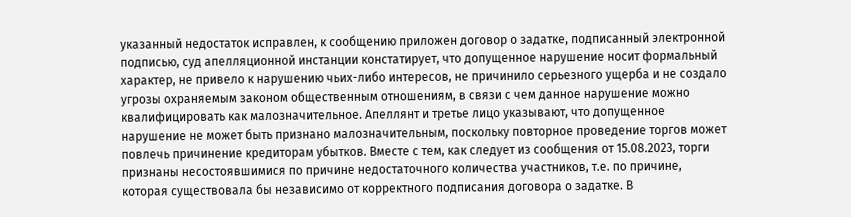указанный недостаток исправлен, к сообщению приложен договор о задатке, подписанный электронной подписью, суд апелляционной инстанции констатирует, что допущенное нарушение носит формальный характер, не привело к нарушению чьих-либо интересов, не причинило серьезного ущерба и не создало угрозы охраняемым законом общественным отношениям, в связи с чем данное нарушение можно квалифицировать как малозначительное. Апеллянт и третье лицо указывают, что допущенное нарушение не может быть признано малозначительным, поскольку повторное проведение торгов может повлечь причинение кредиторам убытков. Вместе с тем, как следует из сообщения от 15.08.2023, торги признаны несостоявшимися по причине недостаточного количества участников, т.е. по причине, которая существовала бы независимо от корректного подписания договора о задатке. В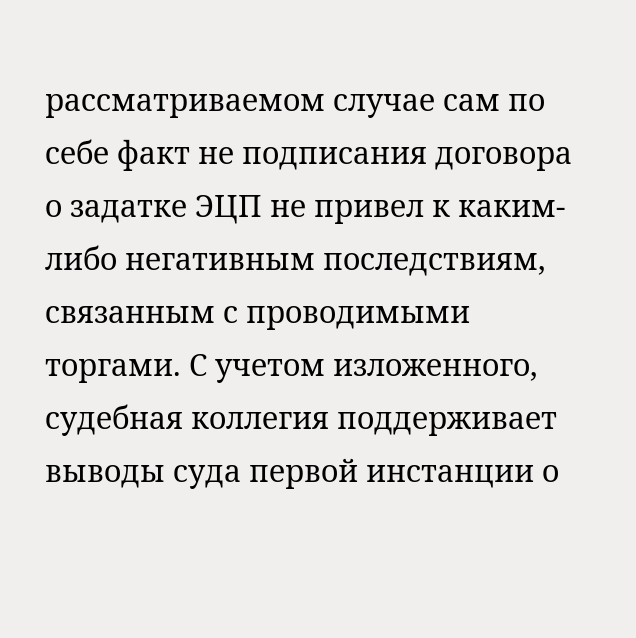рассматриваемом случае сам по себе факт не подписания договора о задатке ЭЦП не привел к каким-либо негативным последствиям, связанным с проводимыми торгами. С учетом изложенного, судебная коллегия поддерживает выводы суда первой инстанции о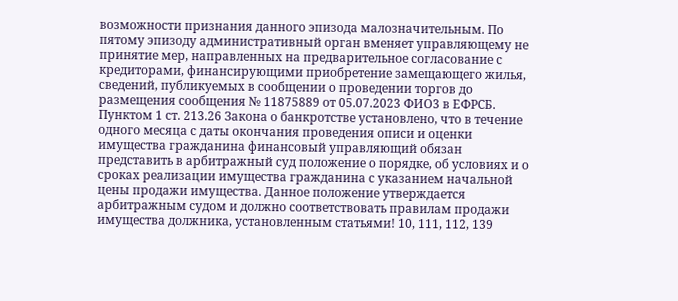возможности признания данного эпизода малозначительным. По пятому эпизоду административный орган вменяет управляющему не принятие мер, направленных на предварительное согласование с кредиторами, финансирующими приобретение замещающего жилья, сведений, публикуемых в сообщении о проведении торгов до размещения сообщения № 11875889 от 05.07.2023 ФИО3 в ЕФРСБ. Пунктом 1 ст. 213.26 Закона о банкротстве установлено, что в течение одного месяца с даты окончания проведения описи и оценки имущества гражданина финансовый управляющий обязан представить в арбитражный суд положение о порядке, об условиях и о сроках реализации имущества гражданина с указанием начальной цены продажи имущества. Данное положение утверждается арбитражным судом и должно соответствовать правилам продажи имущества должника, установленным статьями! 10, 111, 112, 139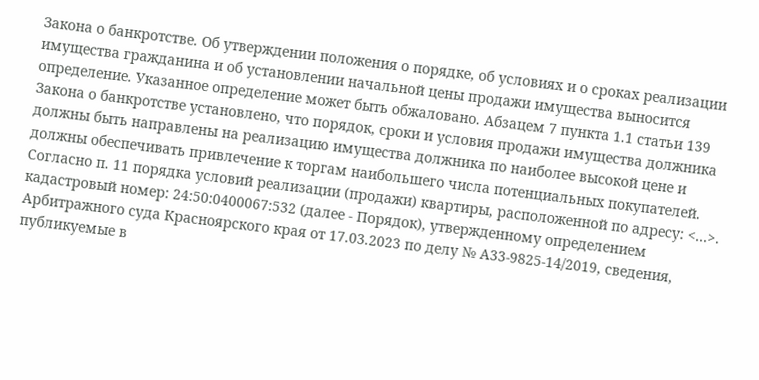Закона о банкротстве. Об утверждении положения о порядке, об условиях и о сроках реализации имущества гражданина и об установлении начальной цены продажи имущества выносится определение. Указанное определение может быть обжаловано. Абзацем 7 пункта 1.1 статьи 139 Закона о банкротстве установлено, что порядок, сроки и условия продажи имущества должника должны быть направлены на реализацию имущества должника по наиболее высокой цене и должны обеспечивать привлечение к торгам наибольшего числа потенциальных покупателей. Согласно п. 11 порядка условий реализации (продажи) квартиры, расположенной по адресу: <...>. кадастровый номер: 24:50:0400067:532 (далее - Порядок), утвержденному определением Арбитражного суда Красноярского края от 17.03.2023 по делу № А33-9825-14/2019, сведения, публикуемые в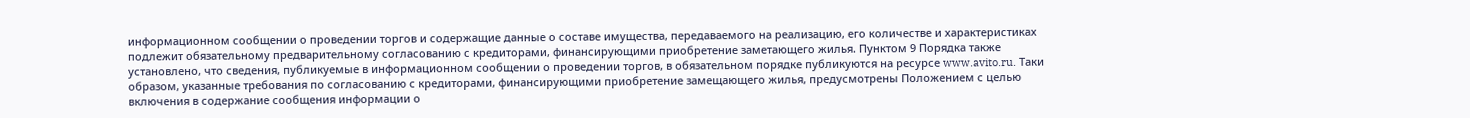информационном сообщении о проведении торгов и содержащие данные о составе имущества, передаваемого на реализацию, его количестве и характеристиках подлежит обязательному предварительному согласованию с кредиторами, финансирующими приобретение заметающего жилья. Пунктом 9 Порядка также установлено, что сведения, публикуемые в информационном сообщении о проведении торгов, в обязательном порядке публикуются на ресурсе www.avito.ru. Таки образом, указанные требования по согласованию с кредиторами, финансирующими приобретение замещающего жилья, предусмотрены Положением с целью включения в содержание сообщения информации о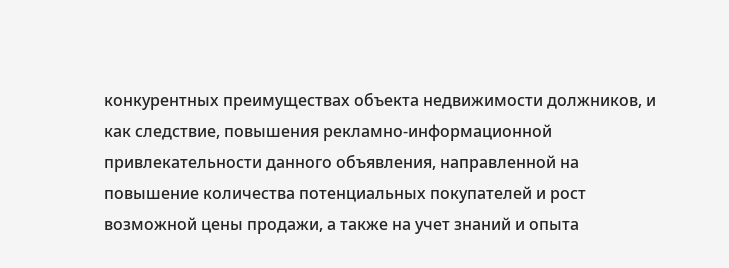конкурентных преимуществах объекта недвижимости должников, и как следствие, повышения рекламно-информационной привлекательности данного объявления, направленной на повышение количества потенциальных покупателей и рост возможной цены продажи, а также на учет знаний и опыта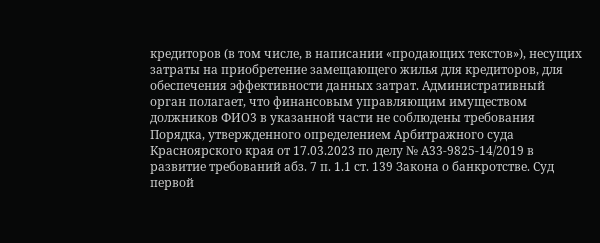кредиторов (в том числе, в написании «продающих текстов»), несущих затраты на приобретение замещающего жилья для кредиторов, для обеспечения эффективности данных затрат. Административный орган полагает, что финансовым управляющим имуществом должников ФИО3 в указанной части не соблюдены требования Порядка, утвержденного определением Арбитражного суда Красноярского края от 17.03.2023 по делу № А33-9825-14/2019 в развитие требований абз. 7 п. 1.1 ст. 139 Закона о банкротстве. Суд первой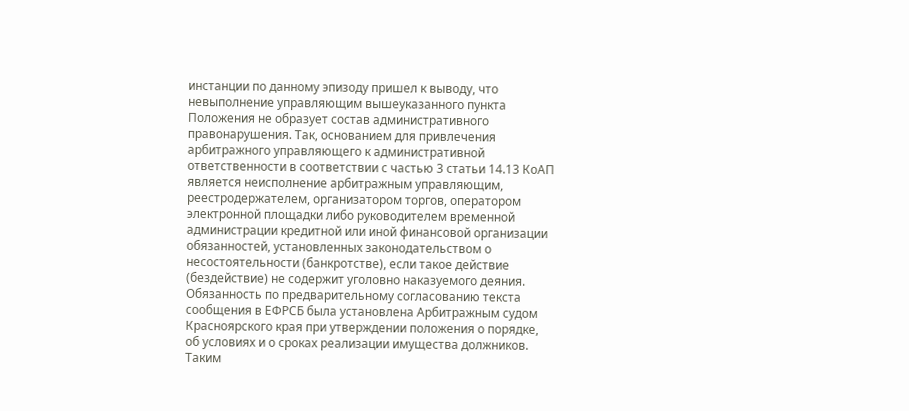инстанции по данному эпизоду пришел к выводу, что невыполнение управляющим вышеуказанного пункта Положения не образует состав административного правонарушения. Так, основанием для привлечения арбитражного управляющего к административной ответственности в соответствии с частью 3 статьи 14.13 КоАП является неисполнение арбитражным управляющим, реестродержателем, организатором торгов, оператором электронной площадки либо руководителем временной администрации кредитной или иной финансовой организации обязанностей, установленных законодательством о несостоятельности (банкротстве), если такое действие (бездействие) не содержит уголовно наказуемого деяния. Обязанность по предварительному согласованию текста сообщения в ЕФРСБ была установлена Арбитражным судом Красноярского края при утверждении положения о порядке, об условиях и о сроках реализации имущества должников. Таким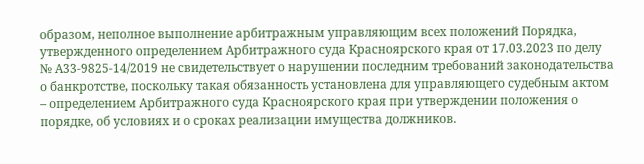образом, неполное выполнение арбитражным управляющим всех положений Порядка, утвержденного определением Арбитражного суда Красноярского края от 17.03.2023 по делу № А33-9825-14/2019 не свидетельствует о нарушении последним требований законодательства о банкротстве, поскольку такая обязанность установлена для управляющего судебным актом – определением Арбитражного суда Красноярского края при утверждении положения о порядке, об условиях и о сроках реализации имущества должников.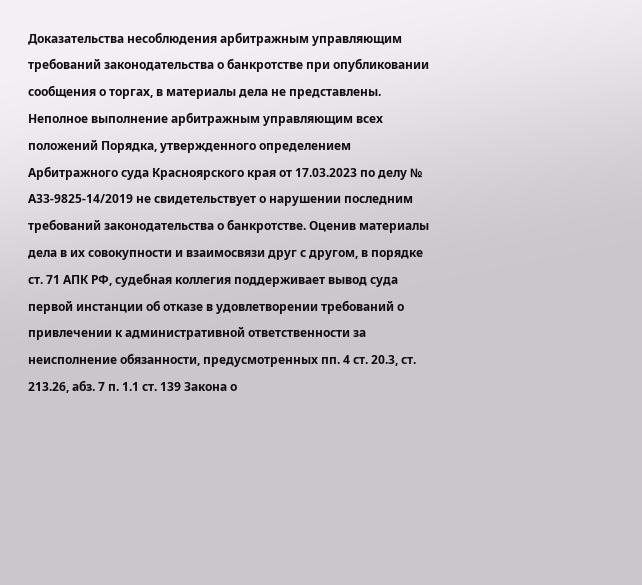Доказательства несоблюдения арбитражным управляющим требований законодательства о банкротстве при опубликовании сообщения о торгах, в материалы дела не представлены. Неполное выполнение арбитражным управляющим всех положений Порядка, утвержденного определением Арбитражного суда Красноярского края от 17.03.2023 по делу № А33-9825-14/2019 не свидетельствует о нарушении последним требований законодательства о банкротстве. Оценив материалы дела в их совокупности и взаимосвязи друг с другом, в порядке ст. 71 АПК РФ, судебная коллегия поддерживает вывод суда первой инстанции об отказе в удовлетворении требований о привлечении к административной ответственности за неисполнение обязанности, предусмотренных пп. 4 ст. 20.3, ст. 213.26, абз. 7 п. 1.1 ст. 139 Закона о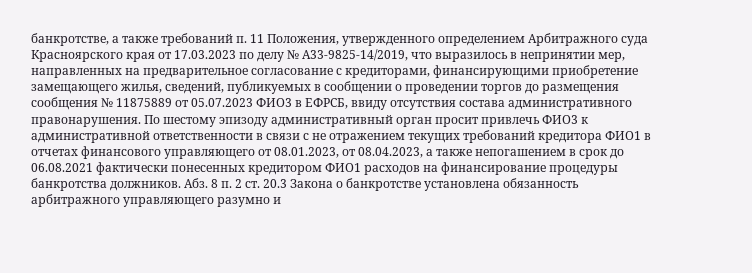банкротстве, а также требований п. 11 Положения, утвержденного определением Арбитражного суда Красноярского края от 17.03.2023 по делу № А33-9825-14/2019, что выразилось в непринятии мер, направленных на предварительное согласование с кредиторами, финансирующими приобретение замещающего жилья, сведений, публикуемых в сообщении о проведении торгов до размещения сообщения № 11875889 от 05.07.2023 ФИО3 в ЕФРСБ, ввиду отсутствия состава административного правонарушения. По шестому эпизоду административный орган просит привлечь ФИО3 к административной ответственности в связи с не отражением текущих требований кредитора ФИО1 в отчетах финансового управляющего от 08.01.2023, от 08.04.2023, а также непогашением в срок до 06.08.2021 фактически понесенных кредитором ФИО1 расходов на финансирование процедуры банкротства должников. Абз. 8 п. 2 ст. 20.3 Закона о банкротстве установлена обязанность арбитражного управляющего разумно и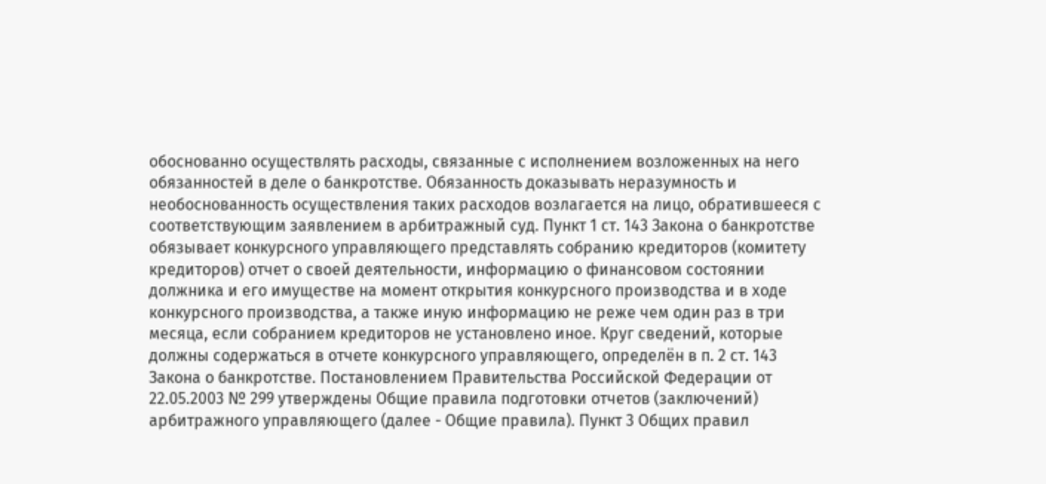обоснованно осуществлять расходы, связанные с исполнением возложенных на него обязанностей в деле о банкротстве. Обязанность доказывать неразумность и необоснованность осуществления таких расходов возлагается на лицо, обратившееся с соответствующим заявлением в арбитражный суд. Пункт 1 ст. 143 Закона о банкротстве обязывает конкурсного управляющего представлять собранию кредиторов (комитету кредиторов) отчет о своей деятельности, информацию о финансовом состоянии должника и его имуществе на момент открытия конкурсного производства и в ходе конкурсного производства, а также иную информацию не реже чем один раз в три месяца, если собранием кредиторов не установлено иное. Круг сведений, которые должны содержаться в отчете конкурсного управляющего, определён в п. 2 ст. 143 Закона о банкротстве. Постановлением Правительства Российской Федерации от 22.05.2003 № 299 утверждены Общие правила подготовки отчетов (заключений) арбитражного управляющего (далее - Общие правила). Пункт 3 Общих правил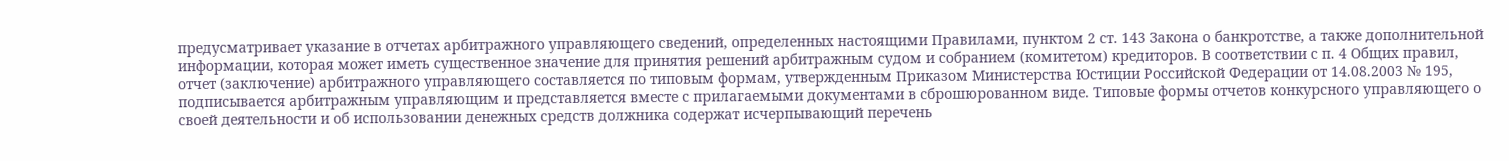предусматривает указание в отчетах арбитражного управляющего сведений, определенных настоящими Правилами, пунктом 2 ст. 143 Закона о банкротстве, а также дополнительной информации, которая может иметь существенное значение для принятия решений арбитражным судом и собранием (комитетом) кредиторов. В соответствии с п. 4 Общих правил, отчет (заключение) арбитражного управляющего составляется по типовым формам, утвержденным Приказом Министерства Юстиции Российской Федерации от 14.08.2003 № 195, подписывается арбитражным управляющим и представляется вместе с прилагаемыми документами в сброшюрованном виде. Типовые формы отчетов конкурсного управляющего о своей деятельности и об использовании денежных средств должника содержат исчерпывающий перечень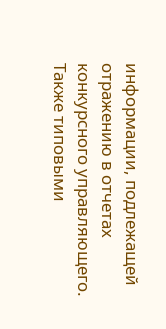информации, подлежащей отражению в отчетах конкурсного управляющего. Также типовыми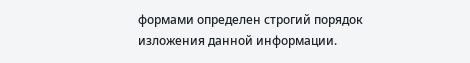формами определен строгий порядок изложения данной информации.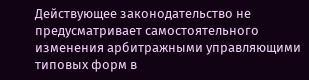Действующее законодательство не предусматривает самостоятельного изменения арбитражными управляющими типовых форм в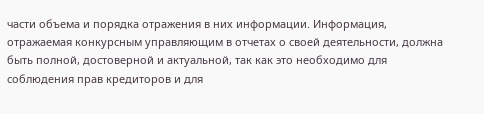части объема и порядка отражения в них информации. Информация, отражаемая конкурсным управляющим в отчетах о своей деятельности, должна быть полной, достоверной и актуальной, так как это необходимо для соблюдения прав кредиторов и для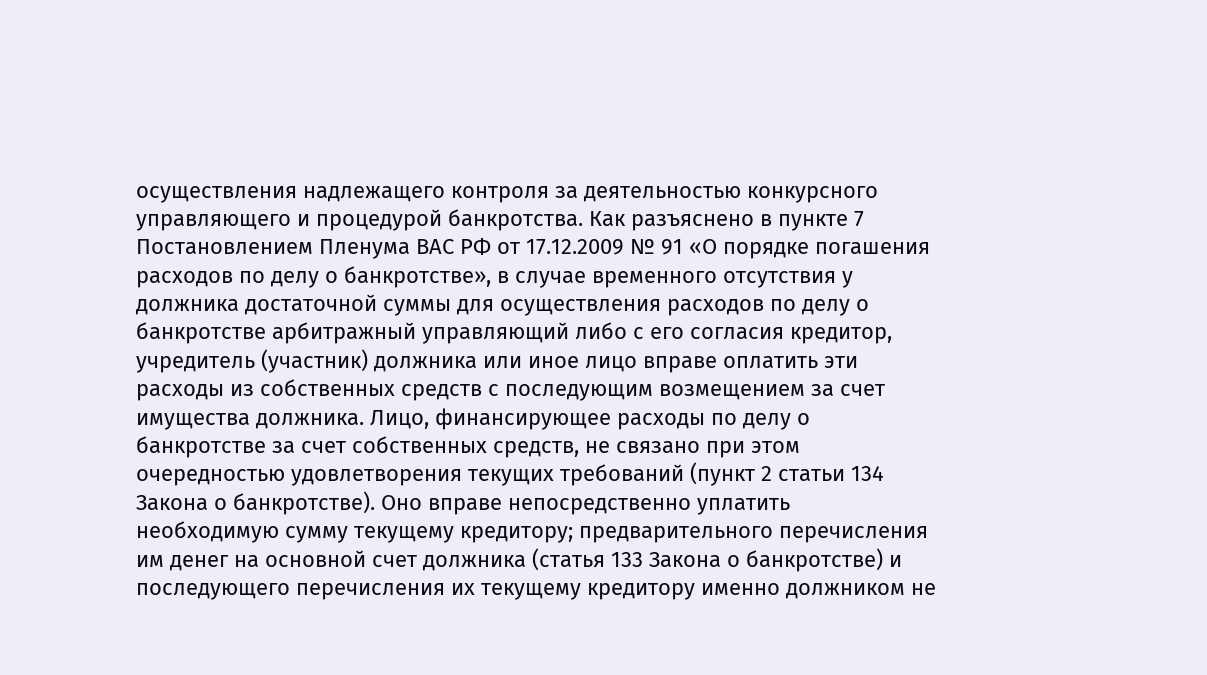осуществления надлежащего контроля за деятельностью конкурсного управляющего и процедурой банкротства. Как разъяснено в пункте 7 Постановлением Пленума ВАС РФ от 17.12.2009 № 91 «О порядке погашения расходов по делу о банкротстве», в случае временного отсутствия у должника достаточной суммы для осуществления расходов по делу о банкротстве арбитражный управляющий либо с его согласия кредитор, учредитель (участник) должника или иное лицо вправе оплатить эти расходы из собственных средств с последующим возмещением за счет имущества должника. Лицо, финансирующее расходы по делу о банкротстве за счет собственных средств, не связано при этом очередностью удовлетворения текущих требований (пункт 2 статьи 134 Закона о банкротстве). Оно вправе непосредственно уплатить необходимую сумму текущему кредитору; предварительного перечисления им денег на основной счет должника (статья 133 Закона о банкротстве) и последующего перечисления их текущему кредитору именно должником не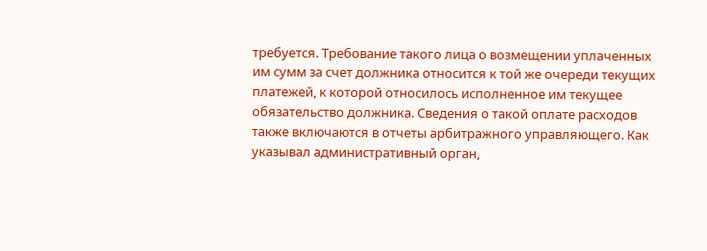требуется. Требование такого лица о возмещении уплаченных им сумм за счет должника относится к той же очереди текущих платежей, к которой относилось исполненное им текущее обязательство должника. Сведения о такой оплате расходов также включаются в отчеты арбитражного управляющего. Как указывал административный орган,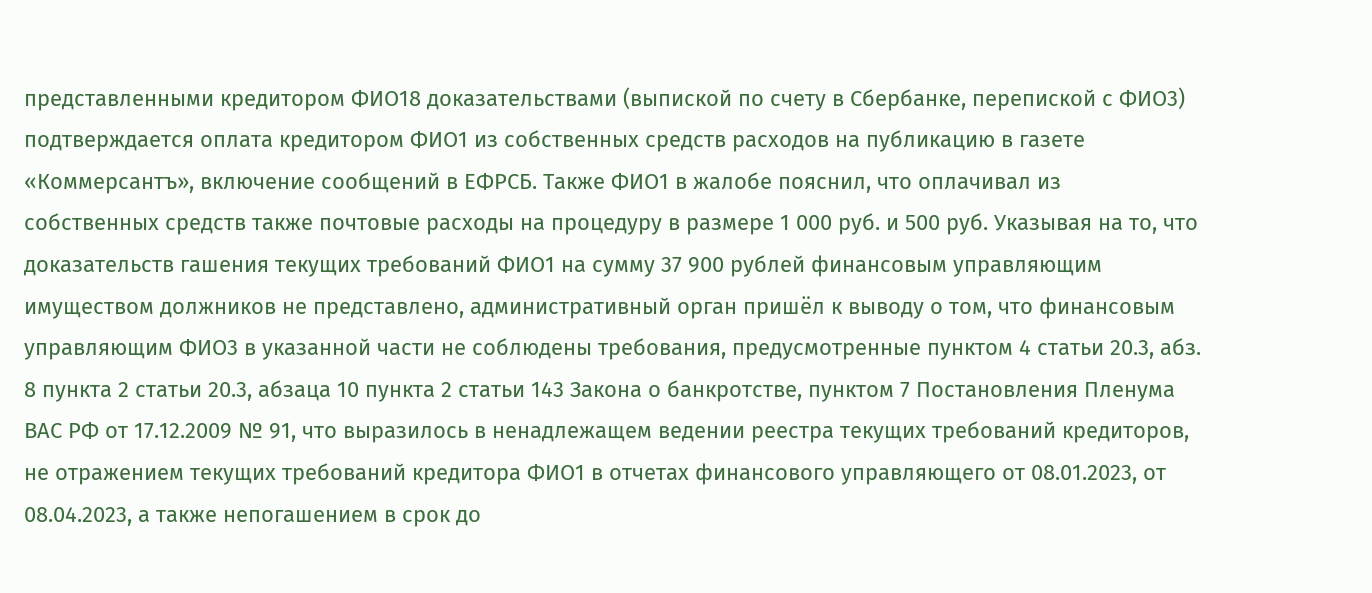представленными кредитором ФИО18 доказательствами (выпиской по счету в Сбербанке, перепиской с ФИО3) подтверждается оплата кредитором ФИО1 из собственных средств расходов на публикацию в газете «Коммерсантъ», включение сообщений в ЕФРСБ. Также ФИО1 в жалобе пояснил, что оплачивал из собственных средств также почтовые расходы на процедуру в размере 1 000 руб. и 500 руб. Указывая на то, что доказательств гашения текущих требований ФИО1 на сумму 37 900 рублей финансовым управляющим имуществом должников не представлено, административный орган пришёл к выводу о том, что финансовым управляющим ФИО3 в указанной части не соблюдены требования, предусмотренные пунктом 4 статьи 20.3, абз. 8 пункта 2 статьи 20.3, абзаца 10 пункта 2 статьи 143 Закона о банкротстве, пунктом 7 Постановления Пленума ВАС РФ от 17.12.2009 № 91, что выразилось в ненадлежащем ведении реестра текущих требований кредиторов, не отражением текущих требований кредитора ФИО1 в отчетах финансового управляющего от 08.01.2023, от 08.04.2023, а также непогашением в срок до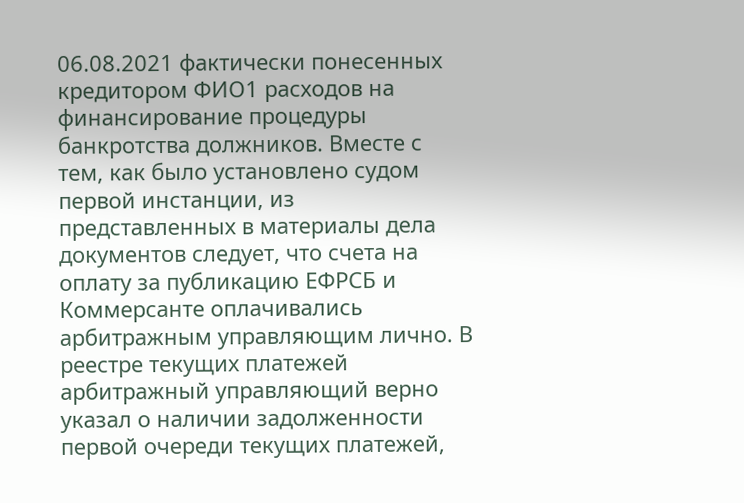06.08.2021 фактически понесенных кредитором ФИО1 расходов на финансирование процедуры банкротства должников. Вместе с тем, как было установлено судом первой инстанции, из представленных в материалы дела документов следует, что счета на оплату за публикацию ЕФРСБ и Коммерсанте оплачивались арбитражным управляющим лично. В реестре текущих платежей арбитражный управляющий верно указал о наличии задолженности первой очереди текущих платежей,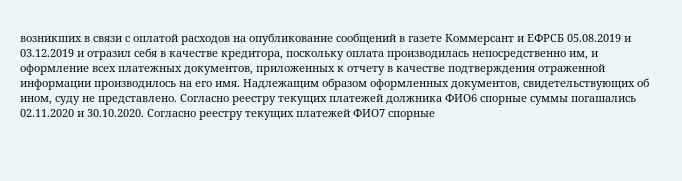возникших в связи с оплатой расходов на опубликование сообщений в газете Коммерсант и ЕФРСБ 05.08.2019 и 03.12.2019 и отразил себя в качестве кредитора, поскольку оплата производилась непосредственно им, и оформление всех платежных документов, приложенных к отчету в качестве подтверждения отраженной информации производилось на его имя. Надлежащим образом оформленных документов, свидетельствующих об ином, суду не представлено. Согласно реестру текущих платежей должника ФИО6 спорные суммы погашались 02.11.2020 и 30.10.2020. Согласно реестру текущих платежей ФИО7 спорные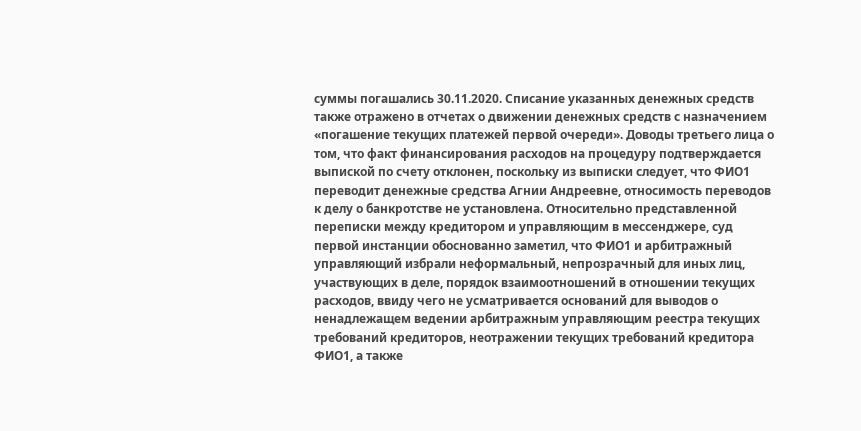суммы погашались 30.11.2020. Списание указанных денежных средств также отражено в отчетах о движении денежных средств с назначением «погашение текущих платежей первой очереди». Доводы третьего лица о том, что факт финансирования расходов на процедуру подтверждается выпиской по счету отклонен, поскольку из выписки следует, что ФИО1 переводит денежные средства Агнии Андреевне, относимость переводов к делу о банкротстве не установлена. Относительно представленной переписки между кредитором и управляющим в мессенджере, суд первой инстанции обоснованно заметил, что ФИО1 и арбитражный управляющий избрали неформальный, непрозрачный для иных лиц, участвующих в деле, порядок взаимоотношений в отношении текущих расходов, ввиду чего не усматривается оснований для выводов о ненадлежащем ведении арбитражным управляющим реестра текущих требований кредиторов, неотражении текущих требований кредитора ФИО1, а также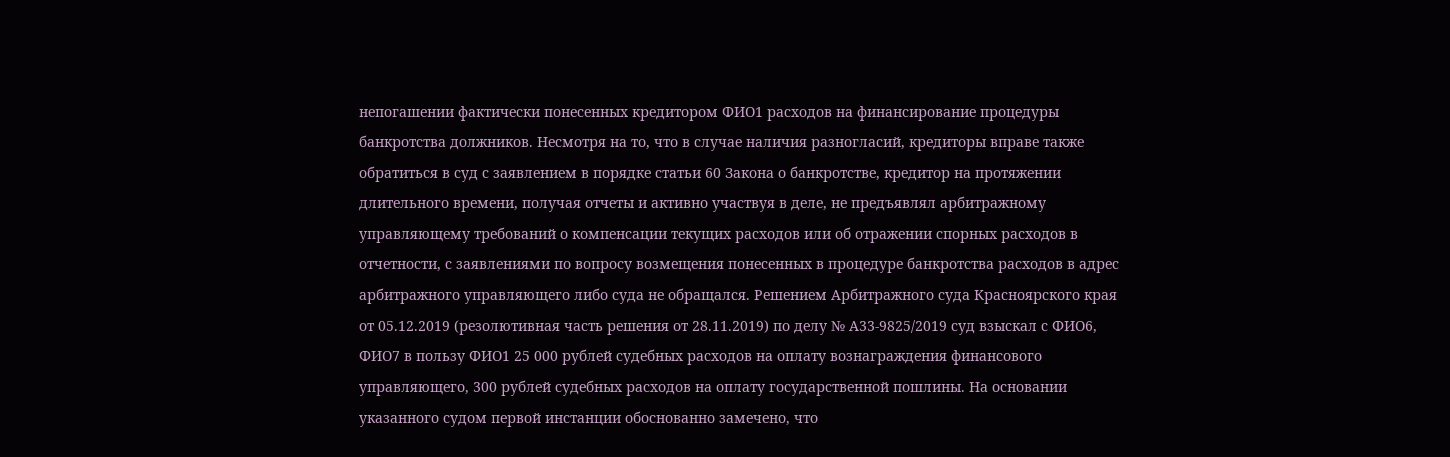непогашении фактически понесенных кредитором ФИО1 расходов на финансирование процедуры банкротства должников. Несмотря на то, что в случае наличия разногласий, кредиторы вправе также обратиться в суд с заявлением в порядке статьи 60 Закона о банкротстве, кредитор на протяжении длительного времени, получая отчеты и активно участвуя в деле, не предъявлял арбитражному управляющему требований о компенсации текущих расходов или об отражении спорных расходов в отчетности, с заявлениями по вопросу возмещения понесенных в процедуре банкротства расходов в адрес арбитражного управляющего либо суда не обращался. Решением Арбитражного суда Красноярского края от 05.12.2019 (резолютивная часть решения от 28.11.2019) по делу № А33-9825/2019 суд взыскал с ФИО6, ФИО7 в пользу ФИО1 25 000 рублей судебных расходов на оплату вознаграждения финансового управляющего, 300 рублей судебных расходов на оплату государственной пошлины. На основании указанного судом первой инстанции обоснованно замечено, что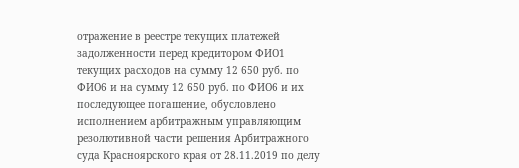отражение в реестре текущих платежей задолженности перед кредитором ФИО1 текущих расходов на сумму 12 650 руб. по ФИО6 и на сумму 12 650 руб. по ФИО6 и их последующее погашение, обусловлено исполнением арбитражным управляющим резолютивной части решения Арбитражного суда Красноярского края от 28.11.2019 по делу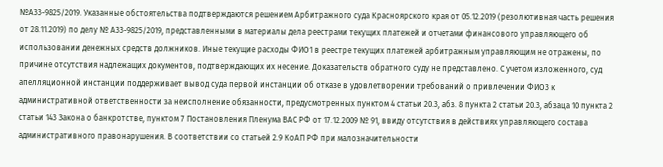№А33-9825/2019. Указанные обстоятельства подтверждаются решением Арбитражного суда Красноярского края от 05.12.2019 (резолютивная часть решения от 28.11.2019) по делу № А33-9825/2019, представленными в материалы дела реестрами текущих платежей и отчетами финансового управляющего об использовании денежных средств должников. Иные текущие расходы ФИО1 в реестре текущих платежей арбитражным управляющим не отражены, по причине отсутствия надлежащих документов, подтверждающих их несение. Доказательств обратного суду не представлено. С учетом изложенного, суд апелляционной инстанции поддерживает вывод суда первой инстанции об отказе в удовлетворении требований о привлечении ФИО3 к административной ответственности за неисполнение обязанности, предусмотренных пунктом 4 статьи 20.3, абз. 8 пункта 2 статьи 20.3, абзаца 10 пункта 2 статьи 143 Закона о банкротстве, пунктом 7 Постановления Пленума ВАС РФ от 17.12.2009 № 91, ввиду отсутствия в действиях управляющего состава административного правонарушения. В соответствии со статьей 2.9 КоАП РФ при малозначительности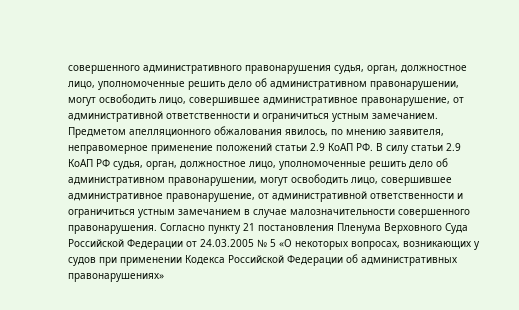совершенного административного правонарушения судья, орган, должностное лицо, уполномоченные решить дело об административном правонарушении, могут освободить лицо, совершившее административное правонарушение, от административной ответственности и ограничиться устным замечанием. Предметом апелляционного обжалования явилось, по мнению заявителя, неправомерное применение положений статьи 2.9 КоАП РФ. В силу статьи 2.9 КоАП РФ судья, орган, должностное лицо, уполномоченные решить дело об административном правонарушении, могут освободить лицо, совершившее административное правонарушение, от административной ответственности и ограничиться устным замечанием в случае малозначительности совершенного правонарушения. Согласно пункту 21 постановления Пленума Верховного Суда Российской Федерации от 24.03.2005 № 5 «О некоторых вопросах, возникающих у судов при применении Кодекса Российской Федерации об административных правонарушениях»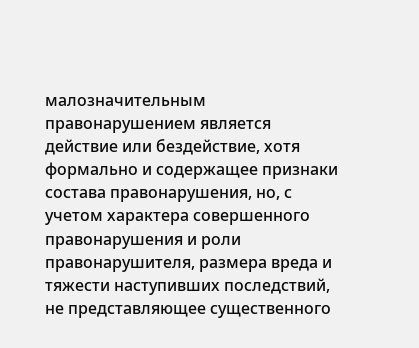малозначительным правонарушением является действие или бездействие, хотя формально и содержащее признаки состава правонарушения, но, с учетом характера совершенного правонарушения и роли правонарушителя, размера вреда и тяжести наступивших последствий, не представляющее существенного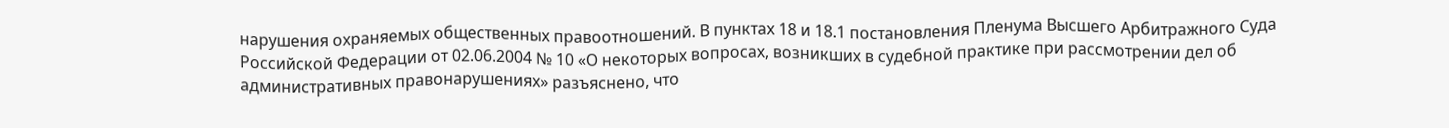нарушения охраняемых общественных правоотношений. В пунктах 18 и 18.1 постановления Пленума Высшего Арбитражного Суда Российской Федерации от 02.06.2004 № 10 «О некоторых вопросах, возникших в судебной практике при рассмотрении дел об административных правонарушениях» разъяснено, что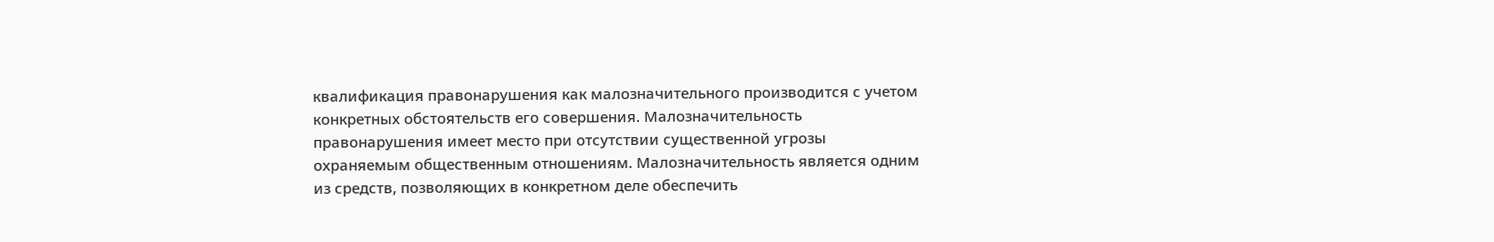квалификация правонарушения как малозначительного производится с учетом конкретных обстоятельств его совершения. Малозначительность правонарушения имеет место при отсутствии существенной угрозы охраняемым общественным отношениям. Малозначительность является одним из средств, позволяющих в конкретном деле обеспечить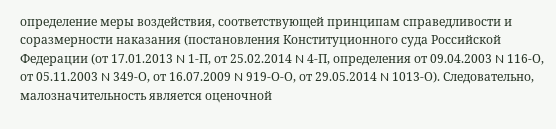определение меры воздействия, соответствующей принципам справедливости и соразмерности наказания (постановления Конституционного суда Российской Федерации (от 17.01.2013 N 1-П, от 25.02.2014 N 4-П, определения от 09.04.2003 N 116-О, от 05.11.2003 N 349-О, от 16.07.2009 N 919-О-О, от 29.05.2014 N 1013-О). Следовательно, малозначительность является оценочной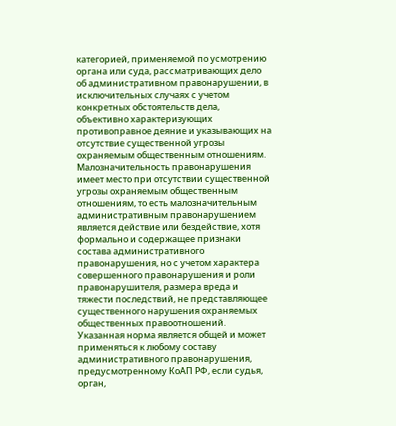категорией, применяемой по усмотрению органа или суда, рассматривающих дело об административном правонарушении, в исключительных случаях с учетом конкретных обстоятельств дела, объективно характеризующих противоправное деяние и указывающих на отсутствие существенной угрозы охраняемым общественным отношениям. Малозначительность правонарушения имеет место при отсутствии существенной угрозы охраняемым общественным отношениям, то есть малозначительным административным правонарушением является действие или бездействие, хотя формально и содержащее признаки состава административного правонарушения, но с учетом характера совершенного правонарушения и роли правонарушителя, размера вреда и тяжести последствий, не представляющее существенного нарушения охраняемых общественных правоотношений. Указанная норма является общей и может применяться к любому составу административного правонарушения, предусмотренному КоАП РФ, если судья, орган,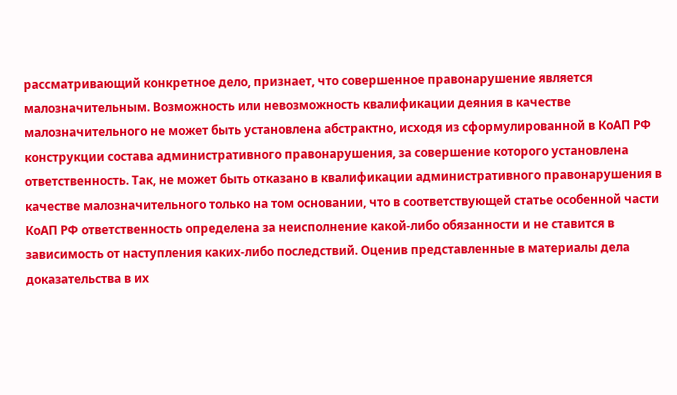рассматривающий конкретное дело, признает, что совершенное правонарушение является малозначительным. Возможность или невозможность квалификации деяния в качестве малозначительного не может быть установлена абстрактно, исходя из сформулированной в КоАП РФ конструкции состава административного правонарушения, за совершение которого установлена ответственность. Так, не может быть отказано в квалификации административного правонарушения в качестве малозначительного только на том основании, что в соответствующей статье особенной части КоАП РФ ответственность определена за неисполнение какой-либо обязанности и не ставится в зависимость от наступления каких-либо последствий. Оценив представленные в материалы дела доказательства в их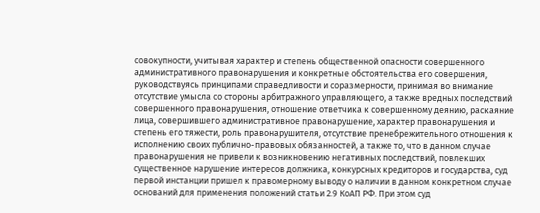совокупности, учитывая характер и степень общественной опасности совершенного административного правонарушения и конкретные обстоятельства его совершения, руководствуясь принципами справедливости и соразмерности, принимая во внимание отсутствие умысла со стороны арбитражного управляющего, а также вредных последствий совершенного правонарушения, отношение ответчика к совершенному деянию, раскаяние лица, совершившего административное правонарушение, характер правонарушения и степень его тяжести, роль правонарушителя, отсутствие пренебрежительного отношения к исполнению своих публично-правовых обязанностей, а также то, что в данном случае правонарушения не привели к возникновению негативных последствий, повлекших существенное нарушение интересов должника, конкурсных кредиторов и государства, суд первой инстанции пришел к правомерному выводу о наличии в данном конкретном случае оснований для применения положений статьи 2.9 КоАП РФ. При этом суд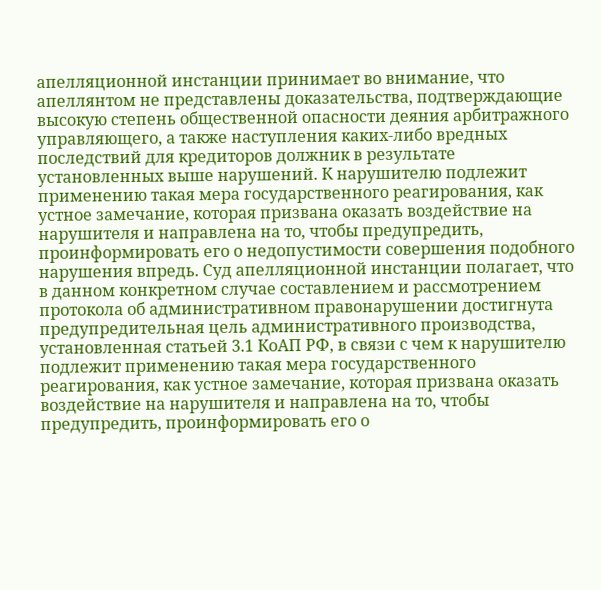апелляционной инстанции принимает во внимание, что апеллянтом не представлены доказательства, подтверждающие высокую степень общественной опасности деяния арбитражного управляющего, а также наступления каких-либо вредных последствий для кредиторов должник в результате установленных выше нарушений. К нарушителю подлежит применению такая мера государственного реагирования, как устное замечание, которая призвана оказать воздействие на нарушителя и направлена на то, чтобы предупредить, проинформировать его о недопустимости совершения подобного нарушения впредь. Суд апелляционной инстанции полагает, что в данном конкретном случае составлением и рассмотрением протокола об административном правонарушении достигнута предупредительная цель административного производства, установленная статьей 3.1 КоАП РФ, в связи с чем к нарушителю подлежит применению такая мера государственного реагирования, как устное замечание, которая призвана оказать воздействие на нарушителя и направлена на то, чтобы предупредить, проинформировать его о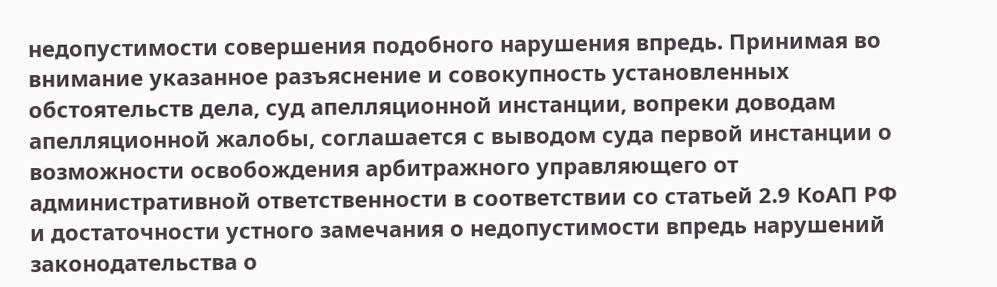недопустимости совершения подобного нарушения впредь. Принимая во внимание указанное разъяснение и совокупность установленных обстоятельств дела, суд апелляционной инстанции, вопреки доводам апелляционной жалобы, соглашается с выводом суда первой инстанции о возможности освобождения арбитражного управляющего от административной ответственности в соответствии со статьей 2.9 КоАП РФ и достаточности устного замечания о недопустимости впредь нарушений законодательства о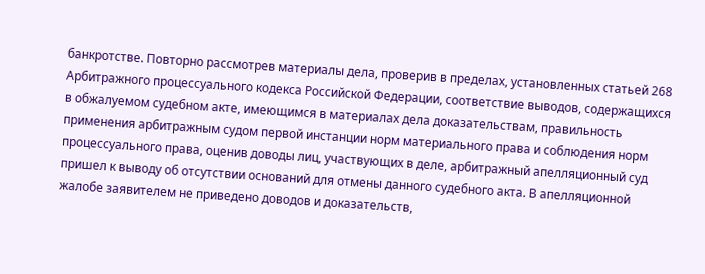банкротстве. Повторно рассмотрев материалы дела, проверив в пределах, установленных статьей 268 Арбитражного процессуального кодекса Российской Федерации, соответствие выводов, содержащихся в обжалуемом судебном акте, имеющимся в материалах дела доказательствам, правильность применения арбитражным судом первой инстанции норм материального права и соблюдения норм процессуального права, оценив доводы лиц, участвующих в деле, арбитражный апелляционный суд пришел к выводу об отсутствии оснований для отмены данного судебного акта. В апелляционной жалобе заявителем не приведено доводов и доказательств,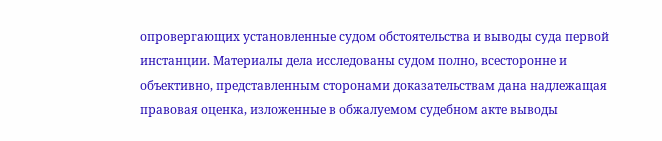опровергающих установленные судом обстоятельства и выводы суда первой инстанции. Материалы дела исследованы судом полно, всесторонне и объективно, представленным сторонами доказательствам дана надлежащая правовая оценка, изложенные в обжалуемом судебном акте выводы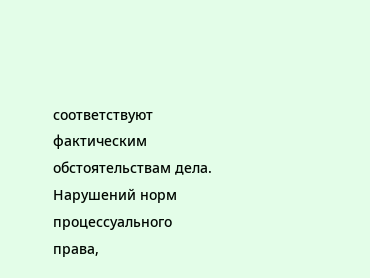соответствуют фактическим обстоятельствам дела. Нарушений норм процессуального права,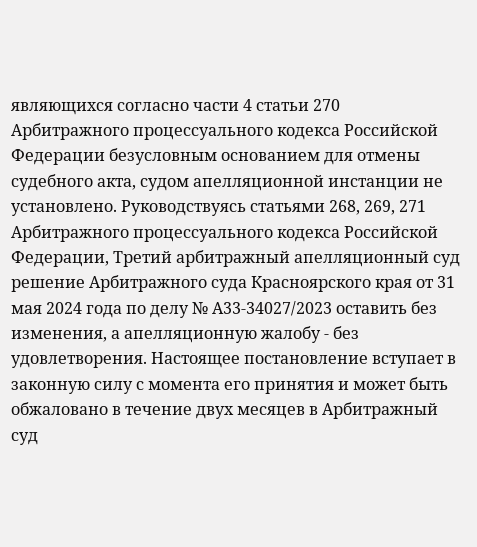являющихся согласно части 4 статьи 270 Арбитражного процессуального кодекса Российской Федерации безусловным основанием для отмены судебного акта, судом апелляционной инстанции не установлено. Руководствуясь статьями 268, 269, 271 Арбитражного процессуального кодекса Российской Федерации, Третий арбитражный апелляционный суд решение Арбитражного суда Красноярского края от 31 мая 2024 года по делу № А33-34027/2023 оставить без изменения, а апелляционную жалобу - без удовлетворения. Настоящее постановление вступает в законную силу с момента его принятия и может быть обжаловано в течение двух месяцев в Арбитражный суд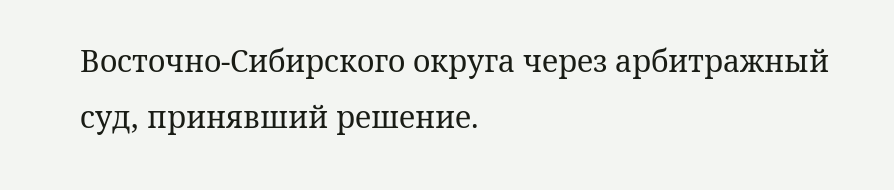Восточно-Сибирского округа через арбитражный суд, принявший решение.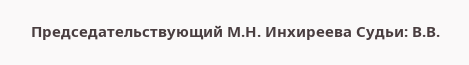Председательствующий М.Н. Инхиреева Судьи: В.В.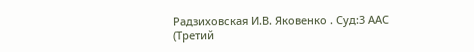Радзиховская И.В. Яковенко . Суд:3 ААС (Третий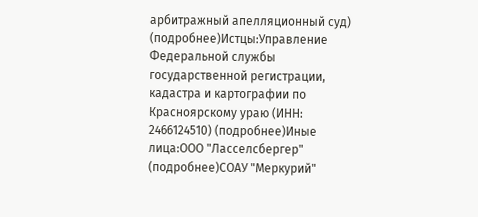арбитражный апелляционный суд) (подробнее)Истцы:Управление Федеральной службы государственной регистрации, кадастра и картографии по Красноярскому ураю (ИНН: 2466124510) (подробнее)Иные лица:ООО "Ласселсбергер" (подробнее)СОАУ "Меркурий"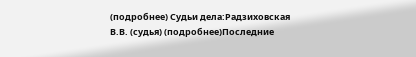(подробнее) Судьи дела:Радзиховская В.В. (судья) (подробнее)Последние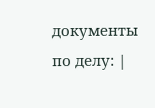документы по делу: |